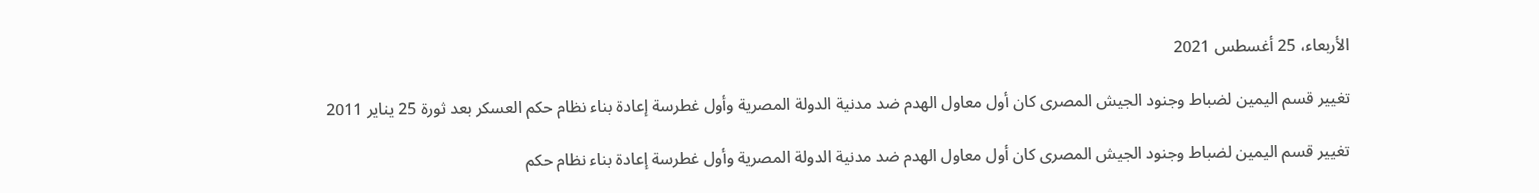الأربعاء، 25 أغسطس 2021

تغيير قسم اليمين لضباط وجنود الجيش المصرى كان أول معاول الهدم ضد مدنية الدولة المصرية وأول غطرسة إعادة بناء نظام حكم العسكر بعد ثورة 25 يناير 2011

تغيير قسم اليمين لضباط وجنود الجيش المصرى كان أول معاول الهدم ضد مدنية الدولة المصرية وأول غطرسة إعادة بناء نظام حكم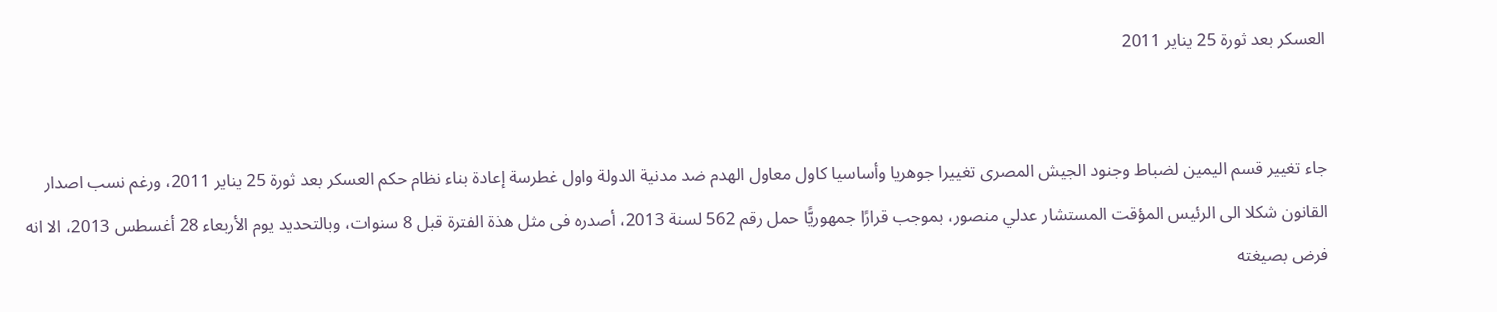العسكر بعد ثورة 25 يناير 2011


جاء تغيير قسم اليمين لضباط وجنود الجيش المصرى تغييرا جوهريا وأساسيا كاول معاول الهدم ضد مدنية الدولة واول غطرسة إعادة بناء نظام حكم العسكر بعد ثورة 25 يناير 2011، ورغم نسب اصدار القانون شكلا الى الرئيس المؤقت المستشار عدلي منصور، بموجب قرارًا جمهوريًّا حمل رقم 562 لسنة 2013، أصدره فى مثل هذة الفترة قبل 8 سنوات، وبالتحديد يوم الأربعاء 28 أغسطس 2013، الا انه فرض بصيغته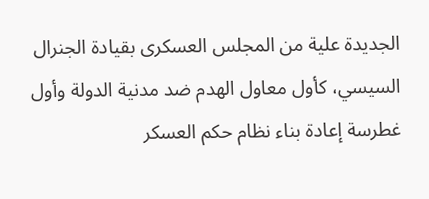الجديدة علية من المجلس العسكرى بقيادة الجنرال السيسي، كأول معاول الهدم ضد مدنية الدولة وأول غطرسة إعادة بناء نظام حكم العسكر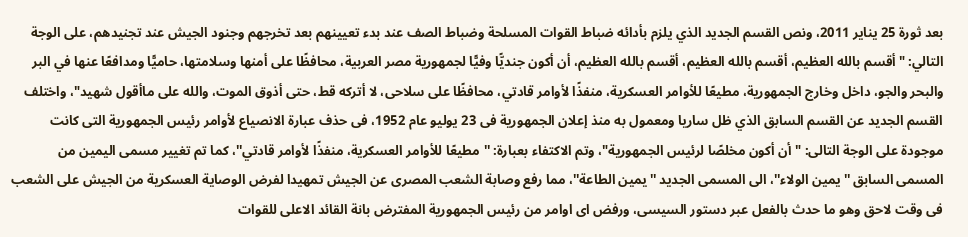بعد ثورة 25 يناير 2011، ونص القسم الجديد الذي يلزم بأدائه ضباط القوات المسلحة وضباط الصف عند بدء تعيينهم بعد تخرجهم وجنود الجيش عند تجنيدهم، على الوجة التالي: "أقسم بالله العظيم، أقسم بالله العظيم، أقسم بالله العظيم، أن أكون جنديًّا وفيًّا لجمهورية مصر العربية، محافظًا على أمنها وسلامتها، حاميًّا ومدافعًا عنها في البر والبحر والجو، داخل وخارج الجمهورية، مطيعًا للأوامر العسكرية، منفذًا لأوامر قادتي، محافظًا على سلاحى، لا أتركه قط، حتى أذوق الموت، والله على ماأقول شهيد"، واختلف القسم الجديد عن القسم السابق الذي ظل ساريا ومعمول به منذ إعلان الجمهورية فى 23 يوليو عام 1952، فى حذف عبارة الانصياع لأوامر رئيس الجمهورية التى كانت موجودة على الوجة التالى: "أن أكون مخلصًا لرئيس الجمهورية"، وتم الاكتفاء بعبارة: ''مطيعًا للأوامر العسكرية، منفذًا لأوامر قادتي''، كما تم تغيير مسمى اليمين من المسمى السابق ''يمين الولاء''، الى المسمى الجديد ''يمين الطاعة''، مما رفع وصابة الشعب المصرى عن الجيش تمهيدا لفرض الوصاية العسكرية من الجيش على الشعب فى وقت لاحق وهو ما حدث بالفعل عبر دستور السيسى، ورفض اى اوامر من رئيس الجمهورية المفترض بانة القائد الاعلى للقوات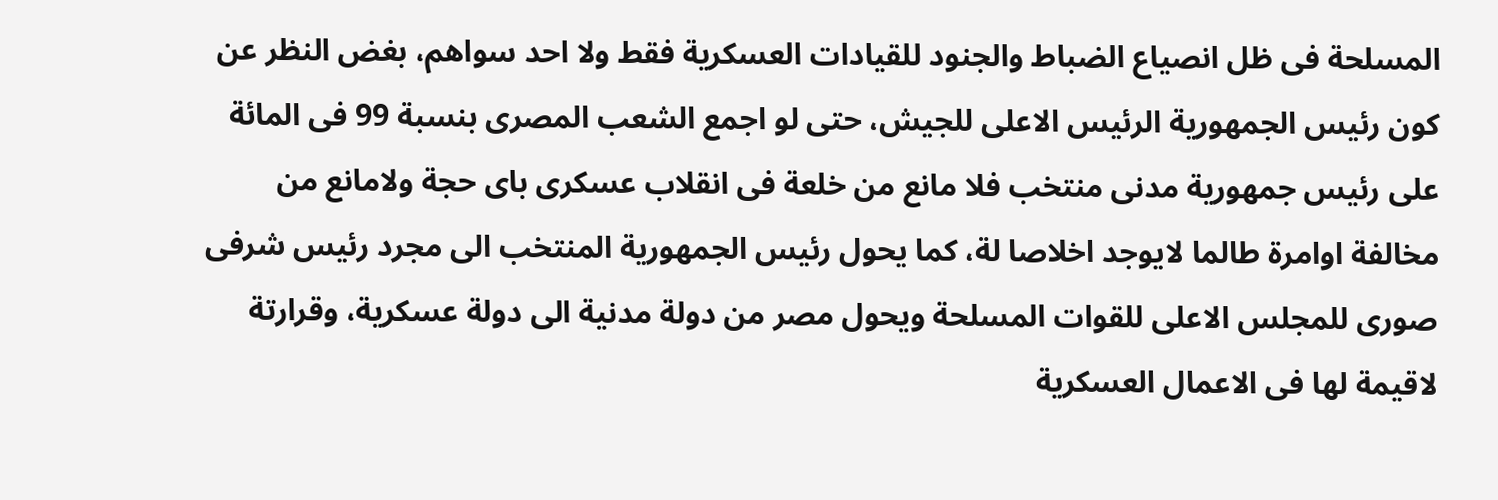المسلحة فى ظل انصياع الضباط والجنود للقيادات العسكرية فقط ولا احد سواهم، بغض النظر عن كون رئيس الجمهورية الرئيس الاعلى للجيش، حتى لو اجمع الشعب المصرى بنسبة 99 فى المائة على رئيس جمهورية مدنى منتخب فلا مانع من خلعة فى انقلاب عسكرى باى حجة ولامانع من مخالفة اوامرة طالما لايوجد اخلاصا لة، كما يحول رئيس الجمهورية المنتخب الى مجرد رئيس شرفى صورى للمجلس الاعلى للقوات المسلحة ويحول مصر من دولة مدنية الى دولة عسكرية، وقرارتة لاقيمة لها فى الاعمال العسكرية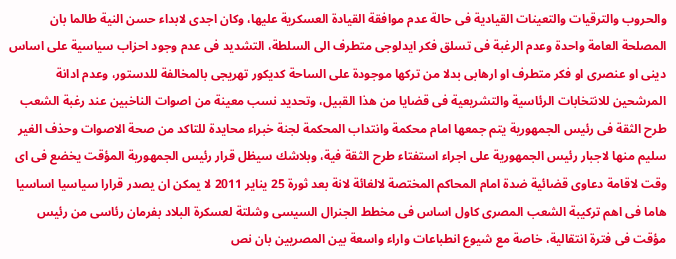والحروب والترقيات والتعينات القيادية فى حالة عدم موافقة القيادة العسكرية عليها، وكان اجدى لابداء حسن النية طالما بان المصلحة العامة واحدة وعدم الرغبة فى تسلق فكر ايدلوجى متطرف الى السلطة، التشديد فى عدم وجود احزاب سياسية على اساس دينى او عنصرى او فكر متطرف او ارهابى بدلا من تركها موجودة على الساحة كديكور تهريجى بالمخالفة للدستور، وعدم ادانة المرشحين للانتخابات الرئاسية والتشريعية فى قضايا من هذا القبيل، وتحديد نسب معينة من اصوات الناخبين عند رغبة الشعب طرح الثقة فى رئيس الجمهورية يتم جمعها امام محكمة وانتداب المحكمة لجنة خبراء محايدة للتاكد من صحة الاصوات وحذف الغير سليم منها لاجبار رئيس الجمهورية على اجراء استفتاء طرح الثقة فية، وبلاشك سيظل قرار رئيس الجمهورية المؤقت يخضع فى اى وقت لاقامة دعاوى قضائية ضدة امام المحاكم المختصة لالغائة لانة بعد ثورة 25 يناير 2011 لا يمكن ان يصدر قرارا سياسيا اساسيا هاما فى اهم تركيبة الشعب المصرى كاول اساس فى مخطط الجنرال السيسى وشلتة لعسكرة البلاد بفرمان رئاسى من رئيس مؤقت فى فترة انتقالية، خاصة مع شيوع انطباعات واراء واسعة بين المصريين بان نص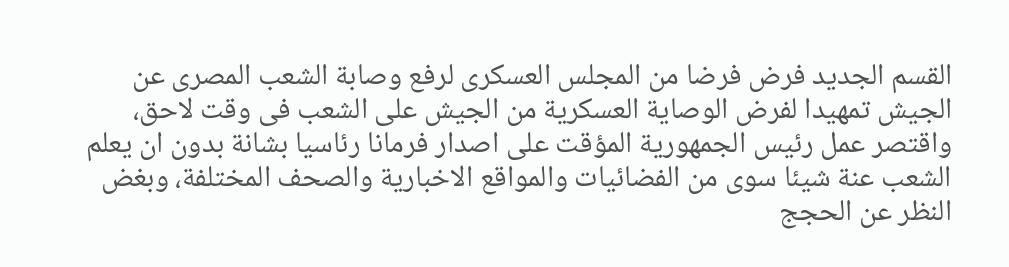القسم الجديد فرض فرضا من المجلس العسكرى لرفع وصابة الشعب المصرى عن الجيش تمهيدا لفرض الوصاية العسكرية من الجيش على الشعب فى وقت لاحق، واقتصر عمل رئيس الجمهورية المؤقت على اصدار فرمانا رئاسيا بشانة بدون ان يعلم الشعب عنة شيئا سوى من الفضائيات والمواقع الاخبارية والصحف المختلفة، وبغض النظر عن الحجج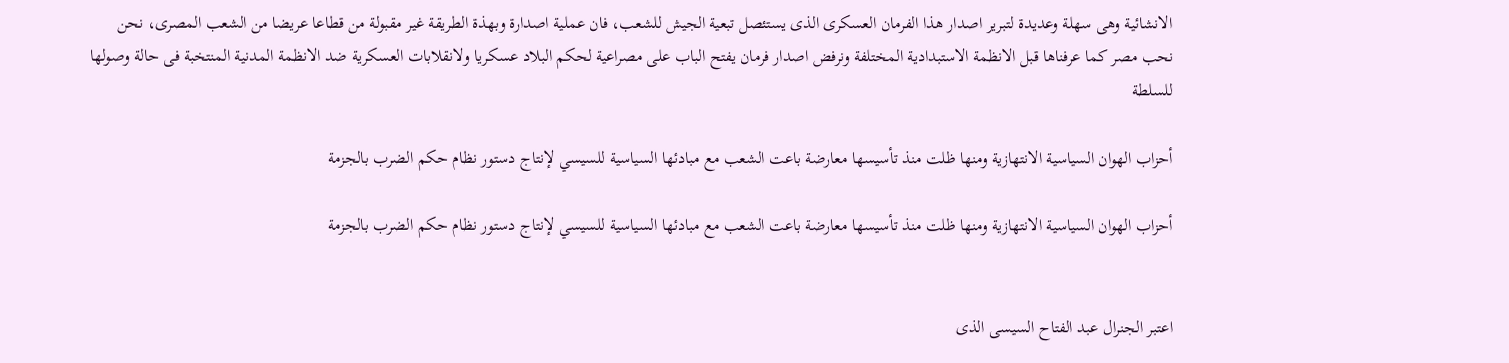الانشائية وهى سهلة وعديدة لتبرير اصدار هذا الفرمان العسكرى الذى يستئصل تبعية الجيش للشعب، فان عملية اصدارة وبهذة الطريقة غير مقبولة من قطاعا عريضا من الشعب المصرى، نحن نحب مصر كما عرفناها قبل الانظمة الاستبدادية المختلفة ونرفض اصدار فرمان يفتح الباب على مصراعية لحكم البلاد عسكريا ولانقلابات العسكرية ضد الانظمة المدنية المنتخبة فى حالة وصولها للسلطة

أحزاب الهوان السياسية الانتهازية ومنها ظلت منذ تأسيسها معارضة باعت الشعب مع مبادئها السياسية للسيسي لإنتاج دستور نظام حكم الضرب بالجزمة

أحزاب الهوان السياسية الانتهازية ومنها ظلت منذ تأسيسها معارضة باعت الشعب مع مبادئها السياسية للسيسي لإنتاج دستور نظام حكم الضرب بالجزمة


اعتبر الجنرال عبد الفتاح السيسى الذى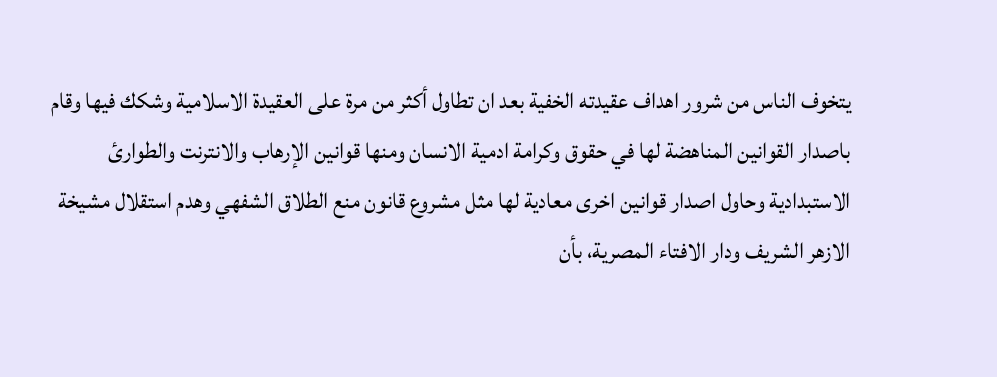يتخوف الناس من شرور اهداف عقيدته الخفية بعد ان تطاول أكثر من مرة على العقيدة الاسلامية وشكك فيها وقام باصدار القوانين المناهضة لها في حقوق وكرامة ادمية الانسان ومنها قوانين الإرهاب والانترنت والطوارئ الاستبدادية وحاول اصدار قوانين اخرى معادية لها مثل مشروع قانون منع الطلاق الشفهي وهدم استقلال مشيخة الازهر الشريف ودار الافتاء المصرية، بأن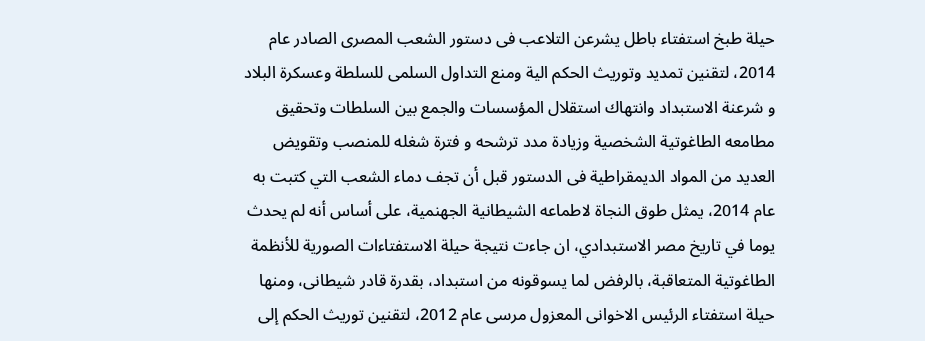حيلة طبخ استفتاء باطل يشرعن التلاعب فى دستور الشعب المصرى الصادر عام 2014، لتقنين تمديد وتوريث الحكم الية ومنع التداول السلمى للسلطة وعسكرة البلاد و شرعنة الاستبداد وانتهاك استقلال المؤسسات والجمع بين السلطات وتحقيق مطامعه الطاغوتية الشخصية وزيادة مدد ترشحه و فترة شغله للمنصب وتقويض العديد من المواد الديمقراطية فى الدستور قبل أن تجف دماء الشعب التي كتبت به عام 2014، يمثل طوق النجاة لاطماعه الشيطانية الجهنمية، على أساس أنه لم يحدث يوما في تاريخ مصر الاستبدادي، ان جاءت نتيجة حيلة الاستفتاءات الصورية للأنظمة الطاغوتية المتعاقبة، بالرفض لما يسوقونه من استبداد، بقدرة قادر شيطانى، ومنها حيلة استفتاء الرئيس الاخوانى المعزول مرسى عام 2012، لتقنين توريث الحكم إلى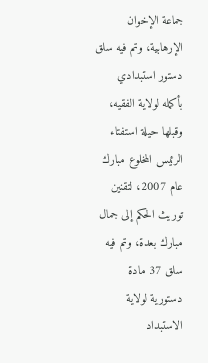جماعة الإخوان الإرهابية، وتم فيه سلق دستور استبدادي بأكمله لولاية الفقيه، وقبلها حيلة استفتاء الرئيس المخلوع مبارك عام 2007، لتقنين توريث الحكم إلى جمال مبارك بعدة، وتم فيه سلق 37 مادة دستورية لولاية الاستبداد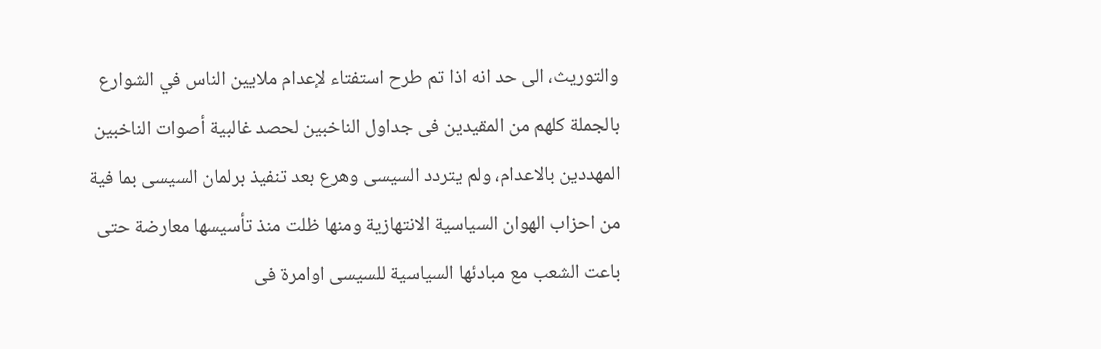والتوريث، الى حد انه اذا تم طرح استفتاء لإعدام ملايين الناس في الشوارع بالجملة كلهم من المقيدين فى جداول الناخبين لحصد غالبية أصوات الناخبين المهددين بالاعدام، ولم يتردد السيسى وهرع بعد تنفيذ برلمان السيسى بما فية من احزاب الهوان السياسية الانتهازية ومنها ظلت منذ تأسيسها معارضة حتى باعت الشعب مع مبادئها السياسية للسيسى اوامرة فى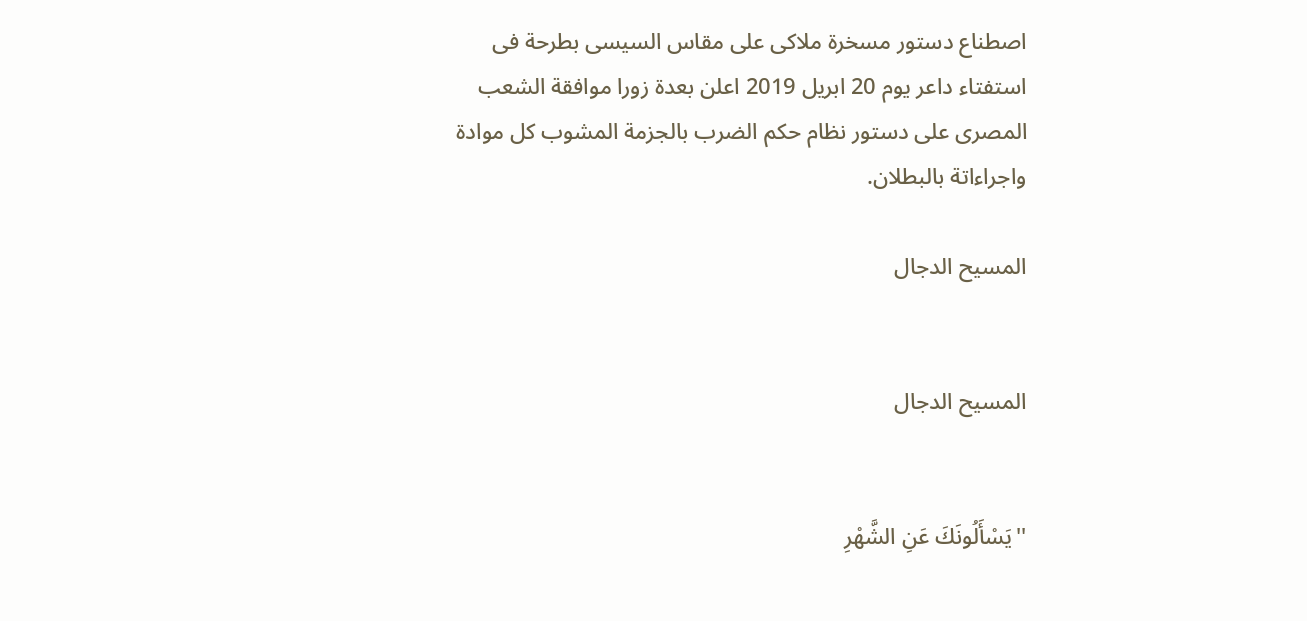اصطناع دستور مسخرة ملاكى على مقاس السيسى بطرحة فى استفتاء داعر يوم 20 ابريل 2019 اعلن بعدة زورا موافقة الشعب المصرى على دستور نظام حكم الضرب بالجزمة المشوب كل موادة واجراءاتة بالبطلان.

المسيح الدجال


المسيح الدجال


''يَسْأَلُونَكَ عَنِ الشَّهْرِ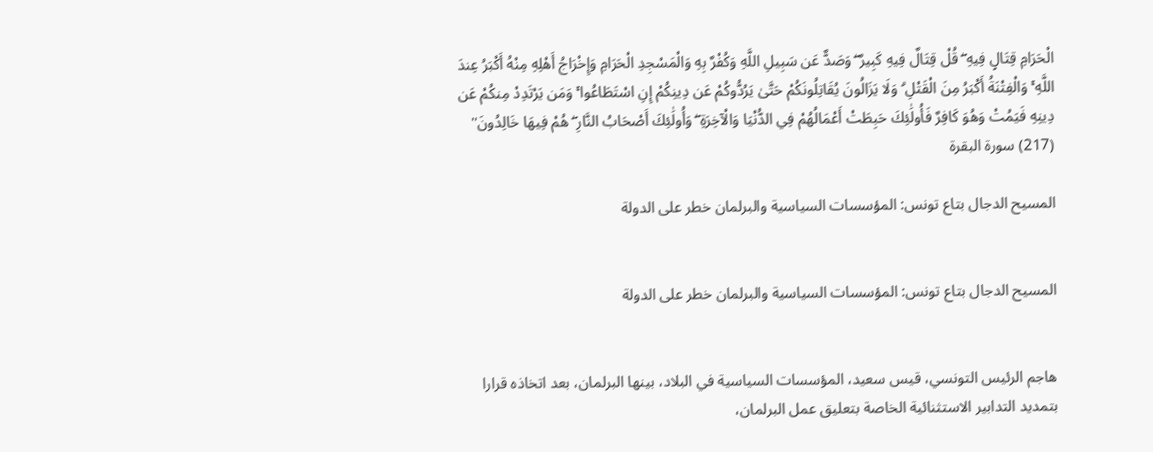الْحَرَامِ قِتَالٍ فِيهِ ۖ قُلْ قِتَالٌ فِيهِ كَبِيرٌ ۖ وَصَدٌّ عَن سَبِيلِ اللَّهِ وَكُفْرٌ بِهِ وَالْمَسْجِدِ الْحَرَامِ وَإِخْرَاجُ أَهْلِهِ مِنْهُ أَكْبَرُ عِندَ اللَّهِ ۚ وَالْفِتْنَةُ أَكْبَرُ مِنَ الْقَتْلِ ۗ وَلَا يَزَالُونَ يُقَاتِلُونَكُمْ حَتَّىٰ يَرُدُّوكُمْ عَن دِينِكُمْ إِنِ اسْتَطَاعُوا ۚ وَمَن يَرْتَدِدْ مِنكُمْ عَن دِينِهِ فَيَمُتْ وَهُوَ كَافِرٌ فَأُولَٰئِكَ حَبِطَتْ أَعْمَالُهُمْ فِي الدُّنْيَا وَالْآخِرَةِ ۖ وَأُولَٰئِكَ أَصْحَابُ النَّارِ ۖ هُمْ فِيهَا خَالِدُونَ'' (217) سورة البقرة

المسيح الدجال بتاع تونس: المؤسسات السياسية والبرلمان خطر على الدولة


المسيح الدجال بتاع تونس: المؤسسات السياسية والبرلمان خطر على الدولة


هاجم الرئيس التونسي، قيس سعيد، المؤسسات السياسية في البلاد، بينها البرلمان، بعد اتخاذه قرارا بتمديد التدابير الاستثنائية الخاصة بتعليق عمل البرلمان،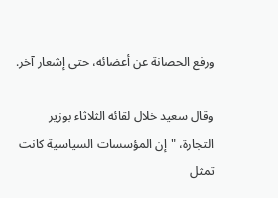ورفع الحصانة عن أعضائه، حتى إشعار آخر.

وقال سعيد خلال لقائه الثلاثاء بوزير التجارة، "إن المؤسسات السياسية كانت تمثل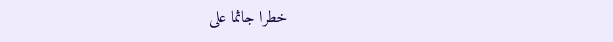خطرا جاثما على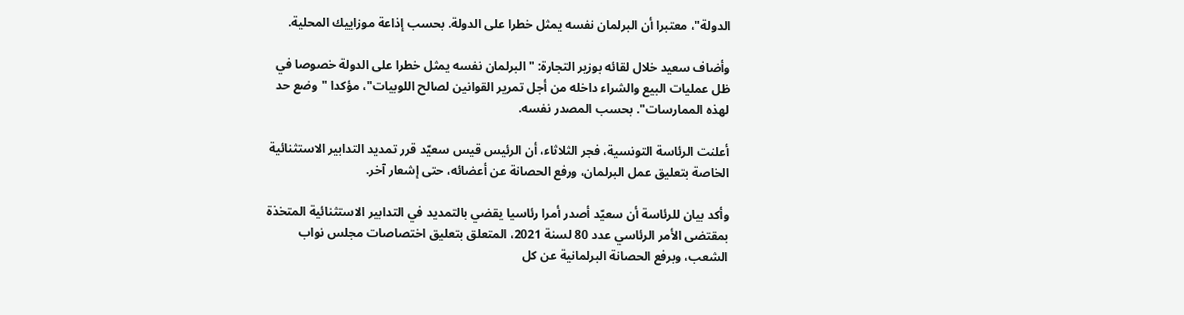الدولة"، معتبرا أن البرلمان نفسه يمثل خطرا على الدولة. بحسب إذاعة موزاييك المحلية.

وأضاف سعيد خلال لقائه بوزير التجارة: "البرلمان نفسه يمثل خطرا على الدولة خصوصا في ظل عمليات البيع والشراء داخله من أجل تمرير القوانين لصالح اللوبيات"، مؤكدا "وضع حد لهذه الممارسات". بحسب المصدر نفسه.

أعلنت الرئاسة التونسية، فجر الثلاثاء، أن الرئيس قيس سعيّد قرر تمديد التدابير الاستثنائية الخاصة بتعليق عمل البرلمان، ورفع الحصانة عن أعضائه، حتى إشعار آخر.

وأكد بيان للرئاسة أن سعيّد أصدر أمرا رئاسيا يقضي بالتمديد في التدابير الاستثنائية المتخذة بمقتضى الأمر الرئاسي عدد 80 لسنة 2021، المتعلق بتعليق اختصاصات مجلس نواب الشعب، وبرفع الحصانة البرلمانية عن كل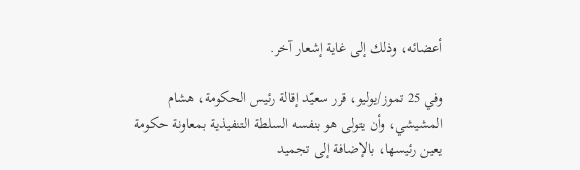أعضائه، وذلك إلى غاية إشعار آخر.

وفي 25 تموز/يوليو، قرر سعيّد إقالة رئيس الحكومة، هشام المشيشي، وأن يتولى هو بنفسه السلطة التنفيذية بمعاونة حكومة يعين رئيسها، بالإضافة إلى تجميد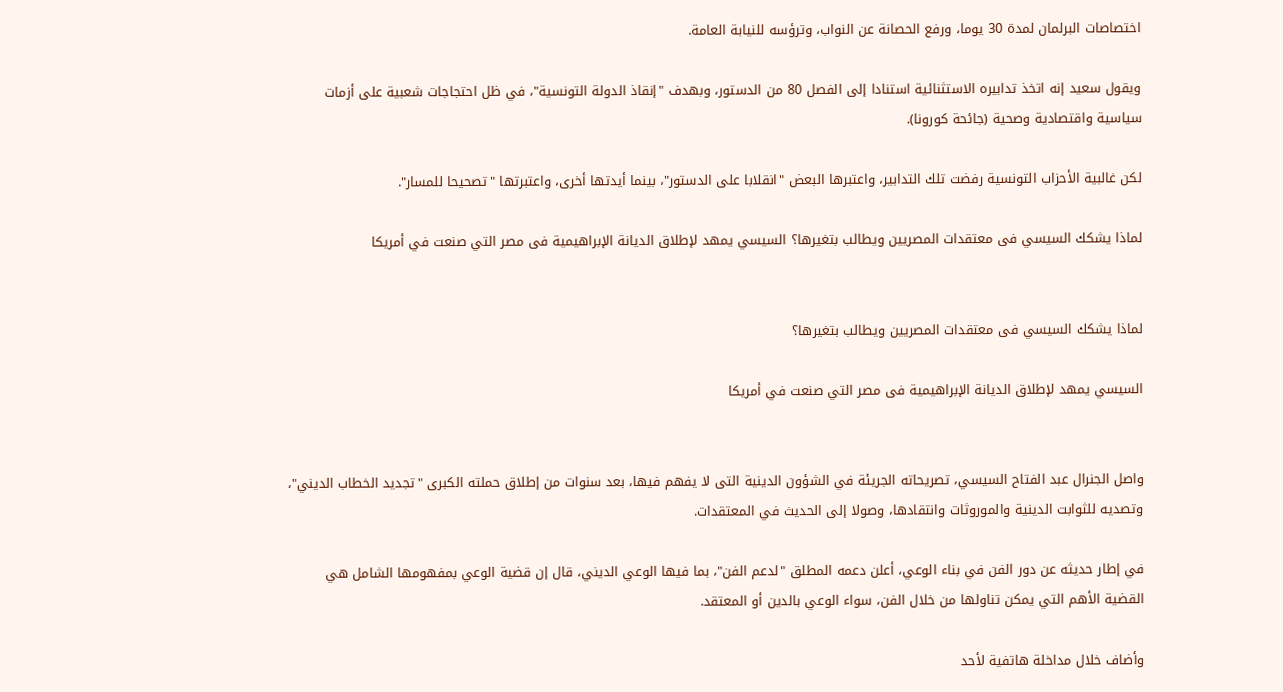اختصاصات البرلمان لمدة 30 يوما، ورفع الحصانة عن النواب، وترؤسه للنيابة العامة.

ويقول سعيد إنه اتخذ تدابيره الاستثنائية استنادا إلى الفصل 80 من الدستور، وبهدف "إنقاذ الدولة التونسية"، في ظل احتجاجات شعبية على أزمات سياسية واقتصادية وصحية (جائحة كورونا).

لكن غالبية الأحزاب التونسية رفضت تلك التدابير، واعتبرها البعض "انقلابا على الدستور"، بينما أيدتها أخرى، واعتبرتها "تصحيحا للمسار".

لماذا يشكك السيسي فى معتقدات المصريين ويطالب بتغيرها؟ السيسي يمهد لإطلاق الديانة الإبراهيمية فى مصر التي صنعت في أمريكا


لماذا يشكك السيسي فى معتقدات المصريين ويطالب بتغيرها؟

السيسي يمهد لإطلاق الديانة الإبراهيمية فى مصر التي صنعت في أمريكا


واصل الجنرال عبد الفتاح السيسي، تصريحاته الجريئة في الشؤون الدينية التى لا يفهم فيها، بعد سنوات من إطلاق حملته الكبرى "تجديد الخطاب الديني"، وتصديه للثوابت الدينية والموروثات وانتقادها، وصولا إلى الحديث في المعتقدات.

في إطار حديثه عن دور الفن في بناء الوعي، أعلن دعمه المطلق "لدعم الفن"، بما فيها الوعي الديني، قال إن قضية الوعي بمفهومها الشامل هي القضية الأهم التي يمكن تناولها من خلال الفن، سواء الوعي بالدين أو المعتقد.

وأضاف خلال مداخلة هاتفية لأحد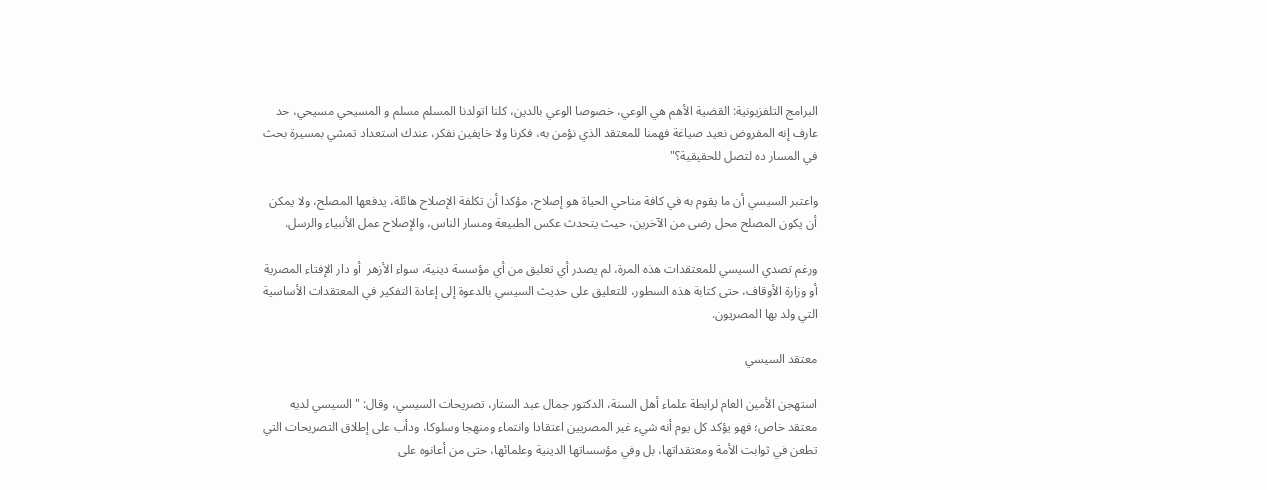البرامج التلفزيونية: القضية الأهم هي الوعي، خصوصا الوعي بالدين، كلنا اتولدنا المسلم مسلم و المسيحي مسيحي، حد عارف إنه المفروض نعيد صياغة فهمنا للمعتقد الذي نؤمن به، فكرنا ولا خايفين نفكر، عندك استعداد تمشي بمسيرة بحث في المسار ده لتصل للحقيقية؟"

واعتبر السيسي أن ما يقوم به في كافة مناحي الحياة هو إصلاح، مؤكدا أن تكلفة الإصلاح هائلة، يدفعها المصلح، ولا يمكن أن يكون المصلح محل رضى من الآخرين، حيث يتحدث عكس الطبيعة ومسار الناس، والإصلاح عمل الأنبياء والرسل.

ورغم تصدي السيسي للمعتقدات هذه المرة، لم يصدر أي تعليق من أي مؤسسة دينية، سواء الأزهر  أو دار الإفتاء المصرية أو وزارة الأوقاف، حتى كتابة هذه السطور، للتعليق على حديث السيسي بالدعوة إلى إعادة التفكير في المعتقدات الأساسية التي ولد بها المصريون.

معتقد السيسي

استهجن الأمين العام لرابطة علماء أهل السنة، الدكتور جمال عبد الستار، تصريحات السيسي، وقال: "السيسي لديه معتقد خاص؛ فهو يؤكد كل يوم أنه شيء غير المصريين اعتقادا وانتماء ومنهجا وسلوكا، ودأب على إطلاق التصريحات التي تطعن في ثوابت الأمة ومعتقداتها، بل وفي مؤسساتها الدينية وعلمائها، حتى من أعانوه على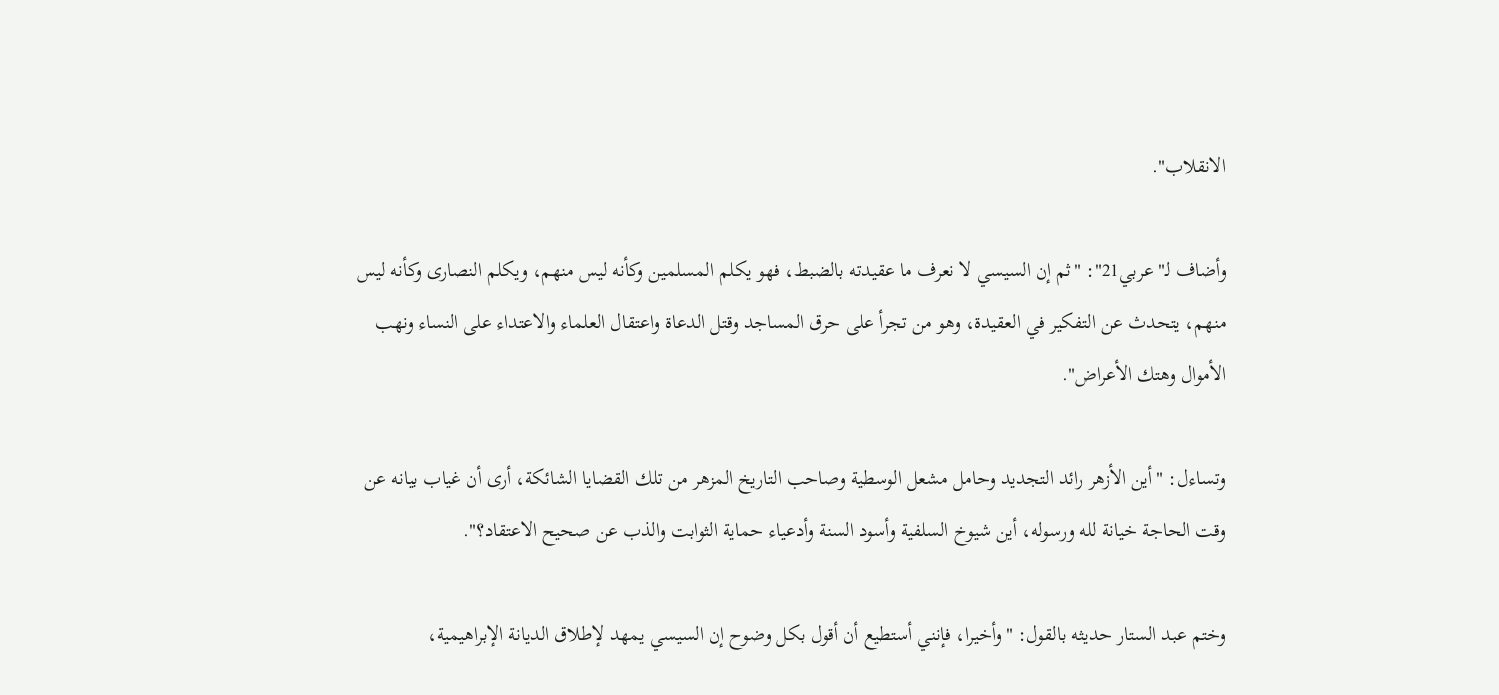الانقلاب".

وأضاف لـ"عربي21": "ثم إن السيسي لا نعرف ما عقيدته بالضبط، فهو يكلم المسلمين وكأنه ليس منهم، ويكلم النصارى وكأنه ليس منهم، يتحدث عن التفكير في العقيدة، وهو من تجرأ على حرق المساجد وقتل الدعاة واعتقال العلماء والاعتداء على النساء ونهب الأموال وهتك الأعراض".

وتساءل: "أين الأزهر رائد التجديد وحامل مشعل الوسطية وصاحب التاريخ المزهر من تلك القضايا الشائكة، أرى أن غياب بيانه عن وقت الحاجة خيانة لله ورسوله، أين شيوخ السلفية وأسود السنة وأدعياء حماية الثوابت والذب عن صحيح الاعتقاد؟".

وختم عبد الستار حديثه بالقول: "وأخيرا، فإنني أستطيع أن أقول بكل وضوح إن السيسي يمهد لإطلاق الديانة الإبراهيمية،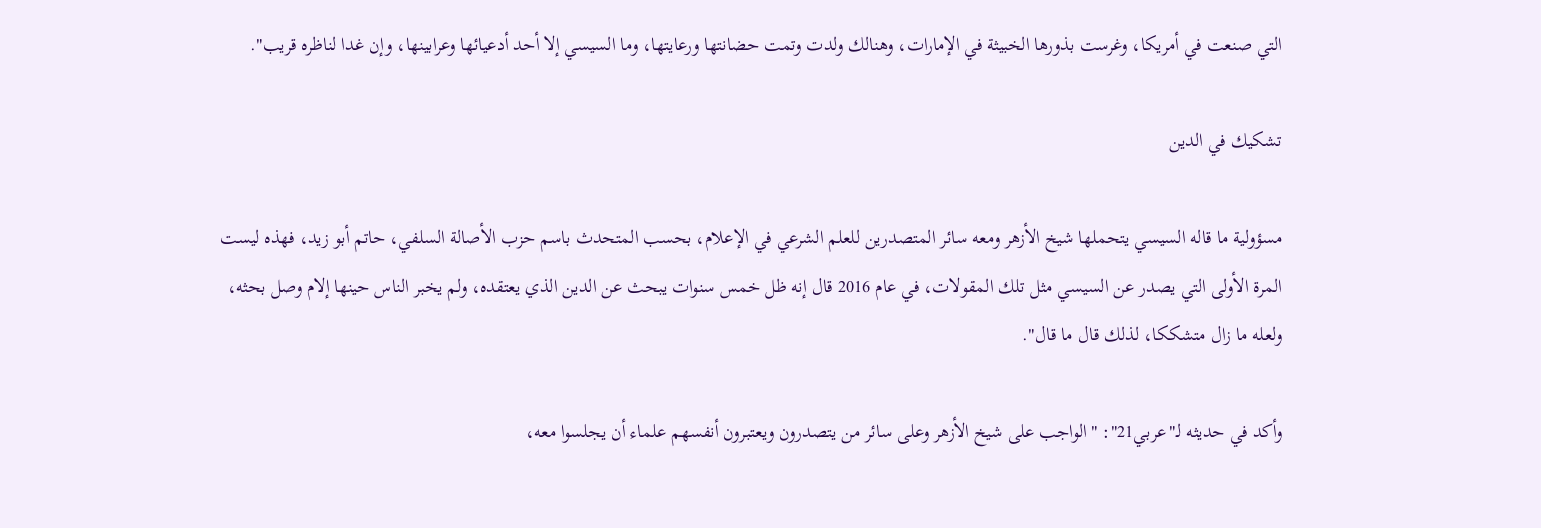التي صنعت في أمريكا، وغرست بذورها الخبيثة في الإمارات، وهنالك ولدت وتمت حضانتها ورعايتها، وما السيسي إلا أحد أدعيائها وعرابينها، وإن غدا لناظره قريب".

تشكيك في الدين

مسؤولية ما قاله السيسي يتحملها شيخ الأزهر ومعه سائر المتصدرين للعلم الشرعي في الإعلام، بحسب المتحدث باسم حزب الأصالة السلفي، حاتم أبو زيد، فهذه ليست المرة الأولى التي يصدر عن السيسي مثل تلك المقولات، في عام 2016 قال إنه ظل خمس سنوات يبحث عن الدين الذي يعتقده، ولم يخبر الناس حينها إلام وصل بحثه، ولعله ما زال متشككا، لذلك قال ما قال".

وأكد في حديثه لـ"عربي21": "الواجب على شيخ الأزهر وعلى سائر من يتصدرون ويعتبرون أنفسهم علماء أن يجلسوا معه،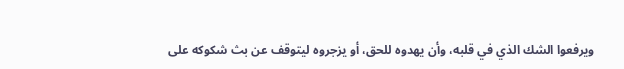ويرفعوا الشك الذي في قلبه، وأن يهدوه للحق، أو يزجروه ليتوقف عن بث شكوكه على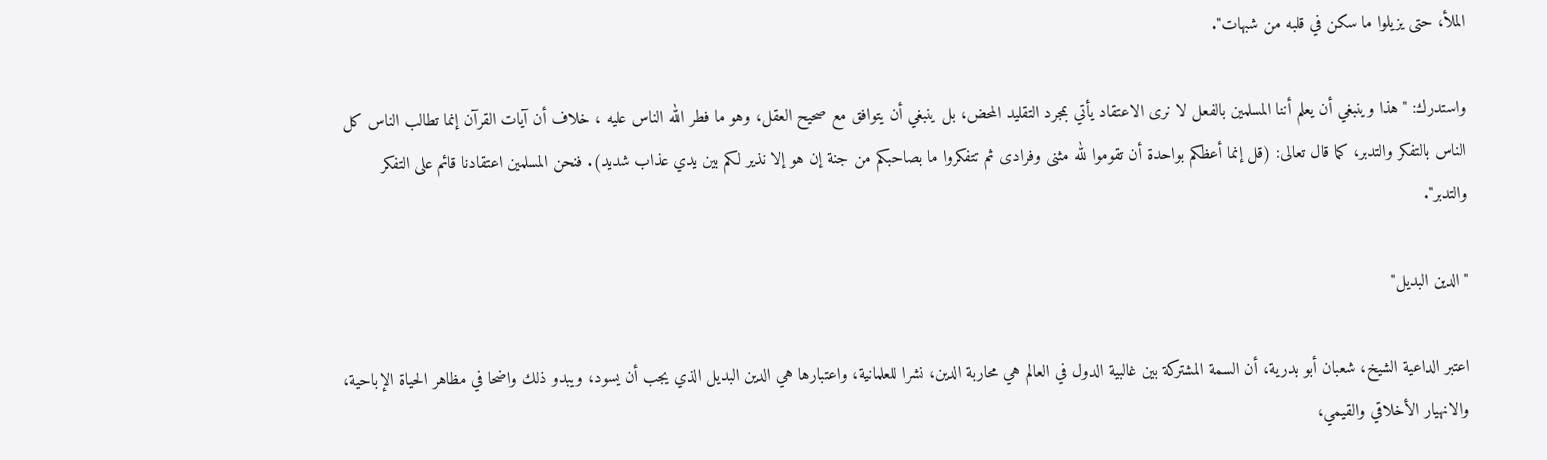الملأ، حتى يزيلوا ما سكن في قلبه من شبهات".

واستدرك: "هذا وينبغي أن يعلم أننا المسلمين بالفعل لا نرى الاعتقاد يأتي بمجرد التقليد المحض، بل ينبغي أن يتوافق مع صحيح العقل، وهو ما فطر الله الناس عليه ، خلاف أن آيات القرآن إنما تطالب الناس كل الناس بالتفكر والتدبر، كما قال تعالى: (قل إنما أعظكم بواحدة أن تقوموا لله مثنى وفرادى ثم تتفكروا ما بصاحبكم من جنة إن هو إلا نذير لكم بين يدي عذاب شديد). فنحن المسلمين اعتقادنا قائم على التفكر والتدبر".

"الدين البديل"

اعتبر الداعية الشيخ، شعبان أبو بدرية، أن السمة المشتركة بين غالبية الدول في العالم هي محاربة الدين، نشرا للعلمانية، واعتبارها هي الدين البديل الذي يجب أن يسود، ويبدو ذلك واضحا في مظاهر الحياة الإباحية، والانهيار الأخلاقي والقيمي،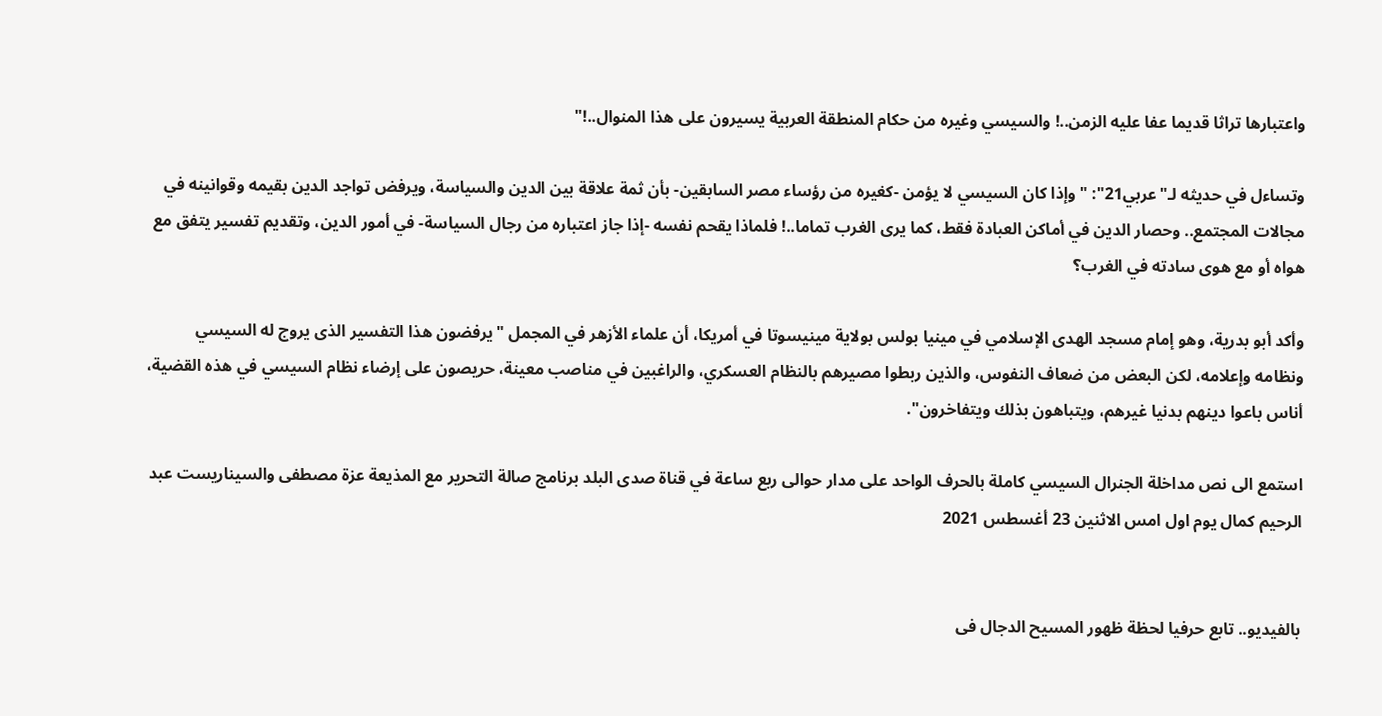واعتبارها تراثا قديما عفا عليه الزمن..! والسيسي وغيره من حكام المنطقة العربية يسيرون على هذا المنوال..!"

وتساءل في حديثه لـ"عربي21": "وإذا كان السيسي لا يؤمن -كغيره من رؤساء مصر السابقين- بأن ثمة علاقة بين الدين والسياسة، ويرفض تواجد الدين بقيمه وقوانينه في مجالات المجتمع.. وحصار الدين في أماكن العبادة فقط، كما يرى الغرب تماما..! فلماذا يقحم نفسه -إذا جاز اعتباره من رجال السياسة- في أمور الدين، وتقديم تفسير يتفق مع هواه أو مع هوى سادته في الغرب؟

وأكد أبو بدرية، وهو إمام مسجد الهدى الإسلامي في مينيا بولس بولاية مينيسوتا في أمريكا، أن علماء الأزهر في المجمل "يرفضون هذا التفسير الذى يروج له السيسي ونظامه وإعلامه، لكن البعض من ضعاف النفوس، والذين ربطوا مصيرهم بالنظام العسكري، والراغبين في مناصب معينة، حريصون على إرضاء نظام السيسي في هذه القضية، أناس باعوا دينهم بدنيا غيرهم، ويتباهون بذلك ويتفاخرون".

استمع الى نص مداخلة الجنرال السيسي كاملة بالحرف الواحد على مدار حوالى ربع ساعة في قناة صدى البلد برنامج صالة التحرير مع المذيعة عزة مصطفى والسيناريست عبد الرحيم كمال يوم اول امس الاثنين 23 أغسطس 2021


بالفيديو.. تابع حرفيا لحظة ظهور المسيح الدجال فى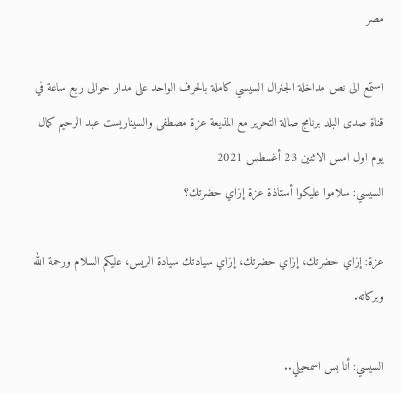مصر

استمع الى نص مداخلة الجنرال السيسي كاملة بالحرف الواحد على مدار حوالى ربع ساعة في قناة صدى البلد برنامج صالة التحرير مع المذيعة عزة مصطفى والسيناريست عبد الرحيم كمال يوم اول امس الاثنين 23 أغسطس 2021
السيسي: سلاموا عليكوا أستاذة عزة إزاي حضرتك؟

عزة: إزاي حضرتك، إزاي حضرتك، إزاي سيادتك سيادة الريس، عليكم السلام ورحمة الله وبركاته.

السيسي: أنا بس اسمحيلي..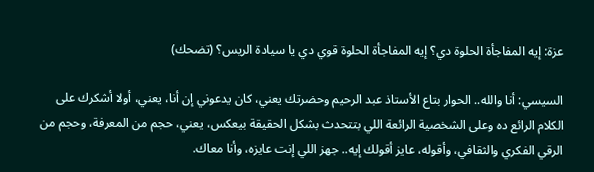عزة: إيه المفاجأة الحلوة دي؟ إيه المفاجأة الحلوة قوي دي يا سيادة الريس؟ (تضحك)

السيسي: أنا والله.. الحوار بتاع الأستاذ عبد الرحيم وحضرتك يعني، كان يدعوني إن أنا، يعني، أولا أشكرك على الكلام الرائع ده وعلى الشخصية الرائعة اللي بتتحدث بشكل الحقيقة بيعكس، يعني، حجم من المعرفة، وحجم من الرقي الفكري والثقافي، وأقوله، عايز أقولك إيه.. جهز اللي إنت عايزه، وأنا معاك.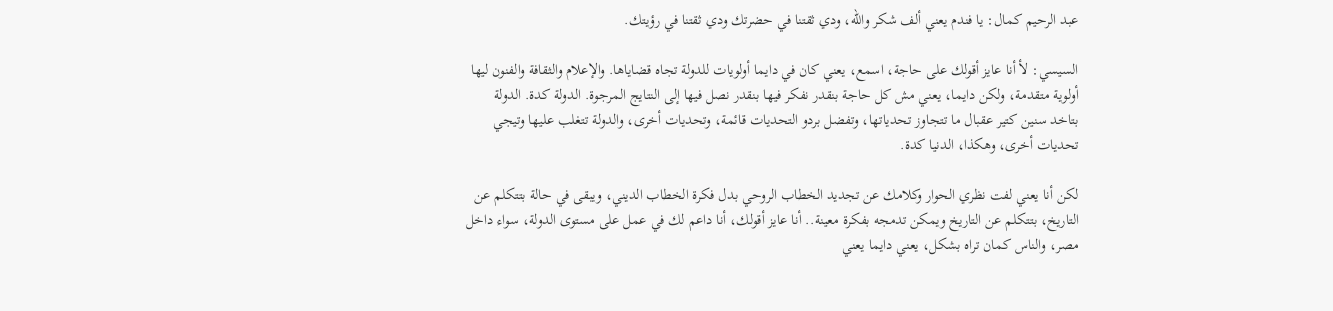عبد الرحيم كمال: يا فندم يعني ألف شكر والله، ودي ثقتنا في حضرتك ودي ثقتنا في رؤيتك.

السيسي: لأ أنا عايز أقولك على حاجة، اسمع، يعني كان في دايما أولويات للدولة تجاه قضاياها. والإعلام والثقافة والفنون ليها أولوية متقدمة، ولكن دايما، يعني مش كل حاجة بنقدر نفكر فيها بنقدر نصل فيها إلى النتايج المرجوة. الدولة كدة. الدولة بتاخد سنين كتير عقبال ما تتجاوز تحدياتها، وتفضل بردو التحديات قائمة، وتحديات أخرى، والدولة تتغلب عليها وتيجي تحديات أخرى، وهكذا، الدنيا كدة.

لكن أنا يعني لفت نظري الحوار وكلامك عن تجديد الخطاب الروحي بدل فكرة الخطاب الديني، ويبقى في حالة بتتكلم عن التاريخ، بتتكلم عن التاريخ ويمكن تدمجه بفكرة معينة.. أنا عايز أقولك، أنا داعم لك في عمل على مستوى الدولة، سواء داخل مصر، والناس كمان تراه بشكل، يعني دايما يعني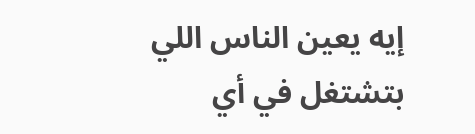إيه يعين الناس اللي بتشتغل في أي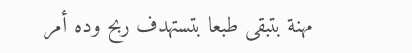مهنة بتبقى طبعا بتستهدف ربح وده أمر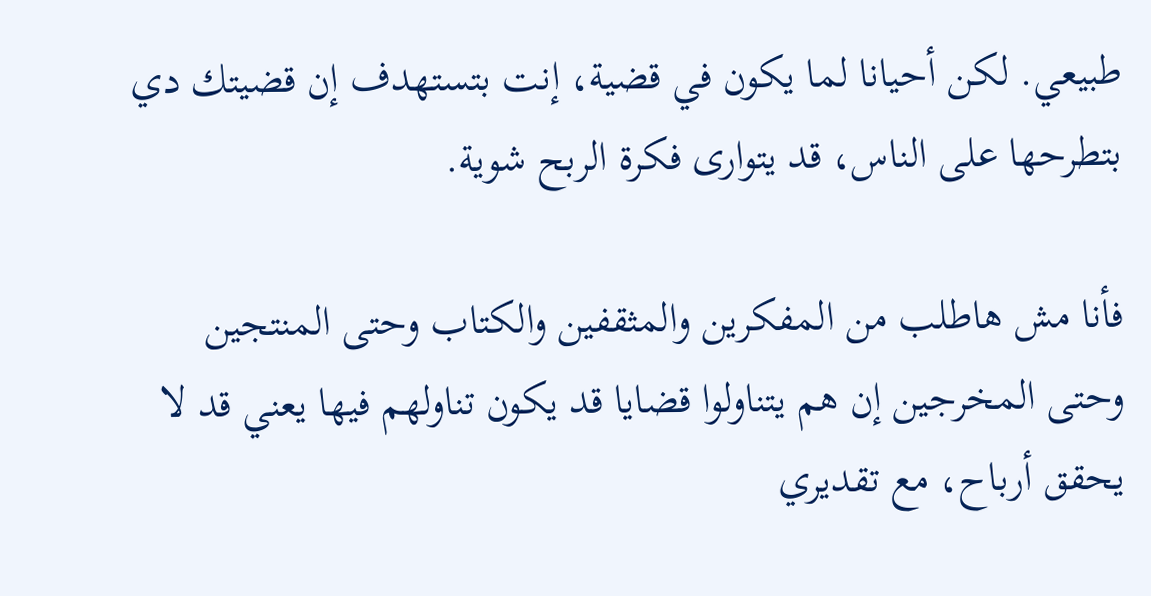طبيعي. لكن أحيانا لما يكون في قضية، إنت بتستهدف إن قضيتك دي بتطرحها على الناس، قد يتوارى فكرة الربح شوية.

فأنا مش هاطلب من المفكرين والمثقفين والكتاب وحتى المنتجين وحتى المخرجين إن هم يتناولوا قضايا قد يكون تناولهم فيها يعني قد لا يحقق أرباح، مع تقديري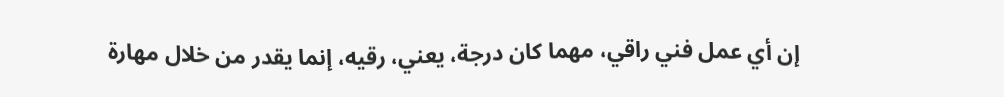إن أي عمل فني راقي، مهما كان درجة، يعني، رقيه، إنما يقدر من خلال مهارة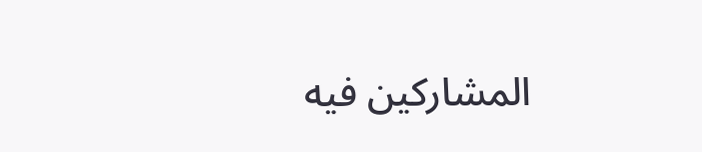المشاركين فيه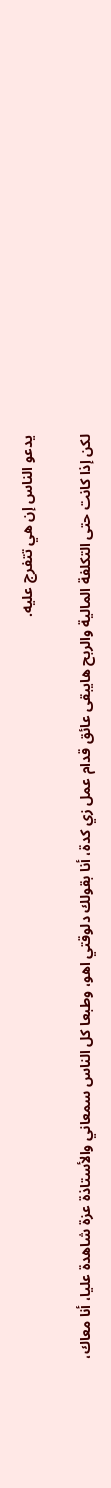يدعو الناس إن هي تتفرج عليه.

لكن إذا كانت حتى التكلفة المالية والربح هايبقى عائق قدام عمل زي كدة، أنا بقولك دلوقتي اهو، وطبعا كل الناس سمعاني والأستاذة عزة شاهدة عليا، أنا معاك،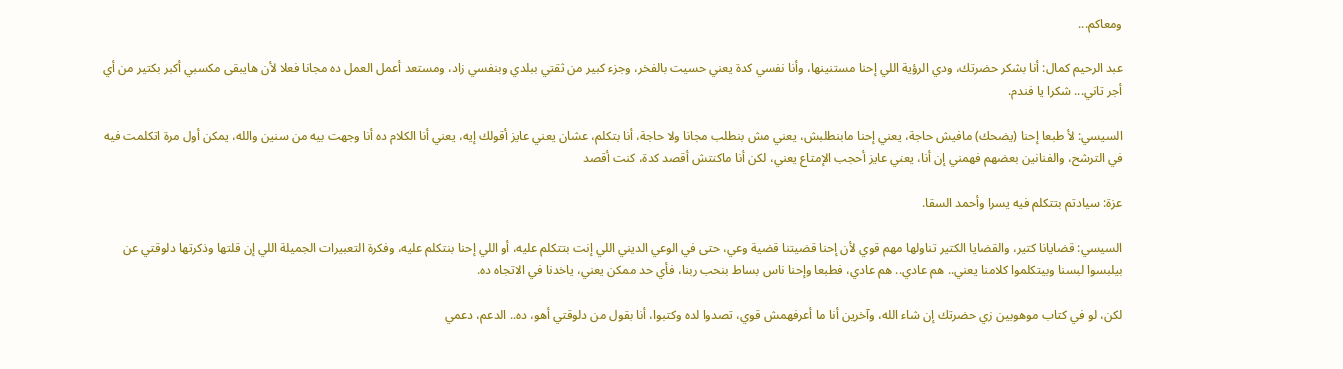ومعاكم...

عبد الرحيم كمال: أنا بشكر حضرتك، ودي الرؤية اللي إحنا مستنينها، وأنا نفسي كدة يعني حسيت بالفخر، وجزء كبير من ثقتي ببلدي وبنفسي زاد، ومستعد أعمل العمل ده مجانا فعلا لأن هايبقى مكسبي أكبر بكتير من أي أجر تاني... شكرا يا فندم.

السيسي: لأ طبعا إحنا (يضحك) مافيش حاجة، يعني إحنا مابنطلبش، يعني مش بنطلب مجانا ولا حاجة، أنا بتكلم، عشان يعني عايز أقولك إيه، يعني أنا الكلام ده أنا وجهت بيه من سنين والله، يمكن أول مرة اتكلمت فيه في الترشح، والفنانين بعضهم فهمني إن أنا، يعني عايز أحجب الإمتاع يعني، لكن أنا ماكنتش أقصد كدة، كنت أقصد

عزة: سيادتم بتتكلم فيه يسرا وأحمد السقا.

السيسي: قضايانا كتير، والقضايا الكتير تناولها مهم قوي لأن إحنا قضيتنا قضية وعي، حتى في الوعي الديني اللي إنت بتتكلم عليه، أو اللي إحنا بنتكلم عليه، وفكرة التعبيرات الجميلة اللي إن قلتها وذكرتها دلوقتي عن بيلبسوا لبسنا وبيتكلموا كلامنا يعني.. هم عادي.. هم عادي، فطبعا وإحنا ناس بساط بنحب ربنا، فأي حد ممكن يعني، ياخدنا في الاتجاه ده.

لكن، لو في كتاب موهوبين زي حضرتك إن شاء الله، وآخرين أنا ما أعرفهمش قوي، تصدوا لده وكتبوا، أنا بقول من دلوقتي أهو، ده.. الدعم، دعمي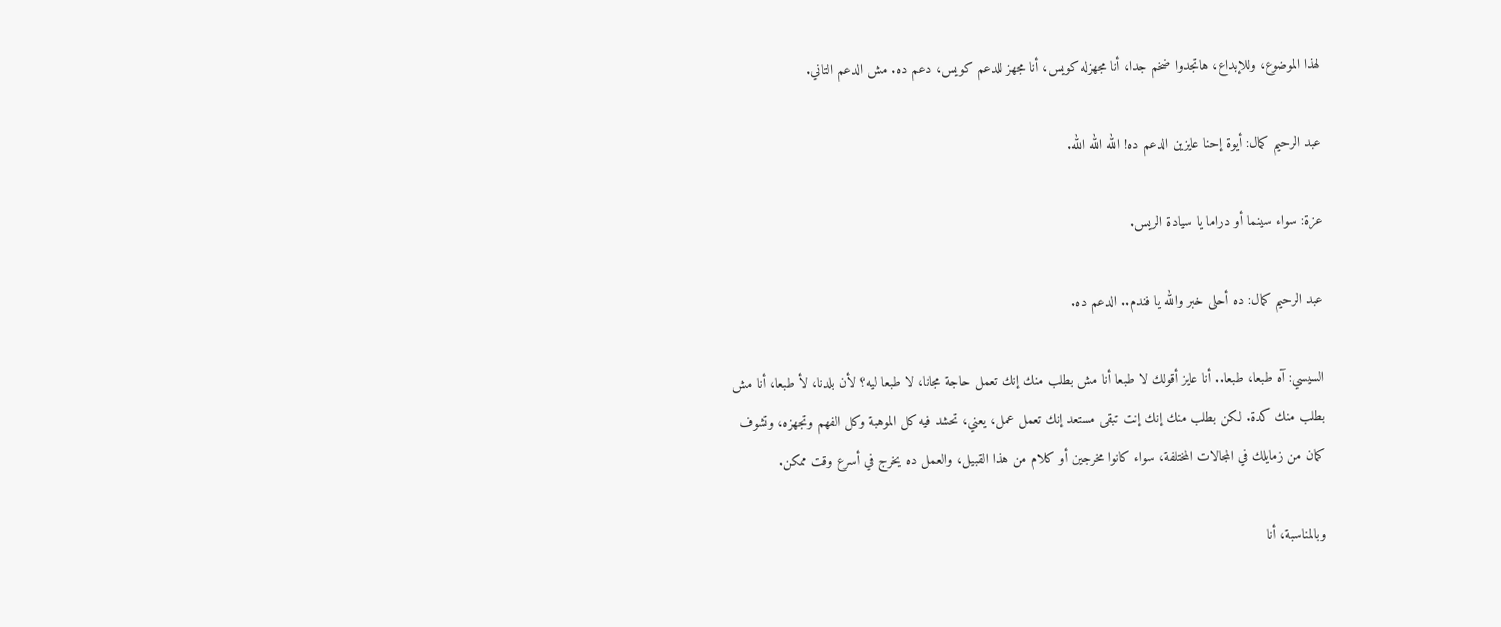لهذا الموضوع، وللإبداع، هاتجدوا ضخم جدا، أنا مجهزله كويس، أنا مجهز للدعم كويس، دعم ده. مش الدعم التاني.

عبد الرحيم كمال: أيوة إحنا عايزين الدعم ده! الله الله الله.

عزة: سواء سينما أو دراما يا سيادة الريس.

عبد الرحيم كمال: ده أحلى خبر والله يا فندم.. الدعم ده.

السيسي: آه طبعا، طبعا.. أنا عايز أقولك لا طبعا أنا مش بطلب منك إنك تعمل حاجة مجانا، لا طبعا ليه؟ لأن بلدنا، لأ طبعا، أنا مش بطلب منك كدة. لكن بطلب منك إنك إنت تبقى مستعد إنك تعمل عمل، يعني، تحشد فيه كل الموهبة وكل الفهم وتجهزه، وتشوف كمان من زمايلك في المجالات المختلفة، سواء كانوا مخرجين أو كلام من هذا القبيل، والعمل ده يخرج في أسرع وقت ممكن.

وبالمناسبة، أنا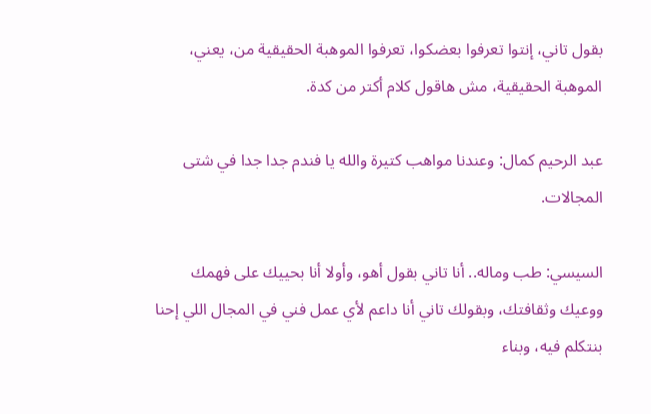بقول تاني، إنتوا تعرفوا بعضكوا، تعرفوا الموهبة الحقيقية من، يعني، الموهبة الحقيقية، مش هاقول كلام أكتر من كدة.

عبد الرحيم كمال: وعندنا مواهب كتيرة والله يا فندم جدا جدا في شتى المجالات.

السيسي: طب وماله.. أنا تاني بقول أهو، وأولا أنا بحييك على فهمك ووعيك وثقافتك، وبقولك تاني أنا داعم لأي عمل فني في المجال اللي إحنا بنتكلم فيه، وبناء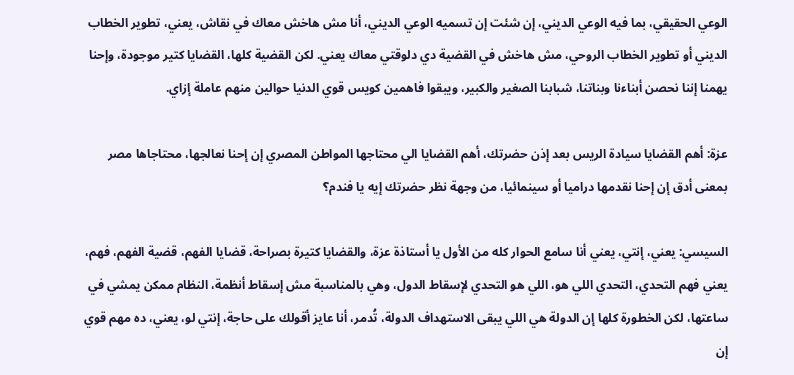الوعي الحقيقي، بما فيه الوعي الديني، إن شئت إن تسميه الوعي الديني، أنا مش هاخش معاك في نقاش، يعني، تطوير الخطاب الديني أو تطوير الخطاب الروحي، مش هاخش في القضية دي دلوقتي معاك يعني. لكن القضية كلها، القضايا كتير موجودة، وإحنا يهمنا إننا نحصن أبناءنا وبناتنا، شبابنا الصغير والكبير، ويبقوا فاهمين كويس قوي الدنيا حوالين منهم عاملة إزاي.

عزة: أهم القضايا سيادة الريس بعد إذن حضرتك، أهم القضايا الي محتاجها المواطن المصري إن إحنا نعالجها، محتاجاها مصر بمعنى أدق إن إحنا نقدمها دراميا أو سينمائيا، من وجهة نظر حضرتك إيه يا فندم؟

السيسي: يعني، إنتي، يعني أنا سامع الحوار كله من الأول يا أستاذة عزة، والقضايا كتيرة بصراحة، قضايا الفهم، قضية الفهم، فهم، يعني فهم التحدي، التحدي اللي هو، اللي هو التحدي لإسقاط الدول، وهي بالمناسبة مش إسقاط أنظمة، النظام ممكن يمشي في ساعتها، لكن الخطورة كلها إن الدولة هي اللي يبقى الاستهداف الدولة، تُدمر، أنا عايز أقولك على حاجة، إنتي لو، يعني، ده مهم قوي إن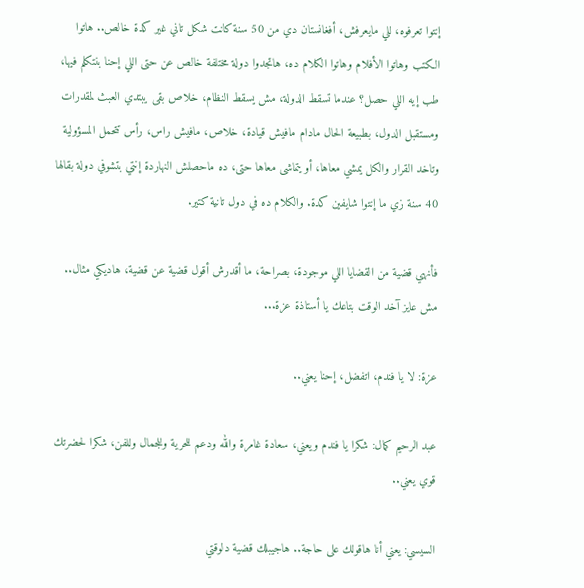إنتوا تعرفوه، للي مايعرفش، أفغانستان دي من 50 سنة كانت شكل تاني غير كدة خالص.. هاتوا الكتب وهاتوا الأفلام وهاتوا الكلام ده، هاتجدوا دولة مختلفة خالص عن حتى اللي إحنا بنتكلم فيها، طب إيه اللي حصل؟ عندما تسقط الدولة، مش يسقط النظام، خلاص بقى يبتدي العبث لمقدرات ومستقبل الدول، بطبيعة الحال مادام مافيش قيادة، خلاص، مافيش راس، رأس تتحمل المسؤولية وتاخد القرار والكل يمشي معاها، أو يتماشى معاها حتى، ده ماحصلش النهاردة إنتي بتشوفي دولة بقالها 40 سنة زي ما إنتوا شايفين كدة. والكلام ده في دول تانية كتير.

فأنهي قضية من القضايا اللي موجودة، بصراحة، ما أقدرش أقول قضية عن قضية، هاديكي مثال.. مش عايز آخد الوقت بتاعك يا أستاذة عزة...

عزة: لا يا فندم، اتفضل، إحنا يعني..

عبد الرحيم كمال: شكرا يا فندم ويعني، سعادة غامرة والله ودعم للحرية وللجمال وللفن، شكرا لحضرتك قوي يعني..

السيسي: يعني أنا هاقولك على حاجة.. هاجيبلك قضية دلوقتي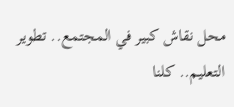محل نقاش كبير في المجتمع.. تطوير التعليم.. كلنا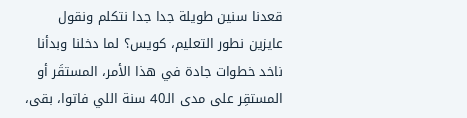قعدنا سنين طويلة جدا جدا نتكلم ونقول عايزين نطور التعليم، كويس؟ لما دخلنا وبدأنا ناخد خطوات جادة في هذا الأمر، المستقَر أو المستقِر على مدى الـ40 سنة اللي فاتوا، بقى،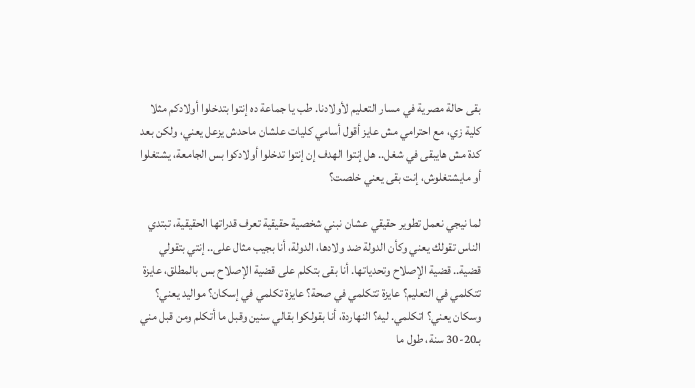بقى حالة مصرية في مسار التعليم لأولادنا. طب يا جماعة ده إنتوا بتدخلوا أولادكم مثلا كلية زي، مع احترامي مش عايز أقول أسامي كليات علشان ماحدش يزعل يعني، ولكن بعد كدة مش هايبقى في شغل.. هل إنتوا الهدف إن إنتوا تدخلوا أولادكوا بس الجامعة، يشتغلوا أو مايشتغلوش، إنت بقى يعني خلصت؟

لما نيجي نعمل تطوير حقيقي عشان نبني شخصية حقيقية تعرف قدراتها الحقيقية، تبتدي الناس تقولك يعني وكأن الدولة ضد ولادها، الدولة، أنا بجيب مثال على.. إنتي بتقولي قضية.. قضية الإصلاح وتحدياتها. أنا بقى بتكلم على قضية الإصلاح بس بالمطلق، عايزة تتكلمي في التعليم؟ عايزة تتكلمي في صحة؟ عايزة تكلمي في إسكان؟ مواليد يعني؟ وسكان يعني؟ اتكلمي. ليه؟ النهاردة، أنا بقولكوا بقالي سنين وقبل ما أتكلم ومن قبل مني بـ20-30 سنة، طول ما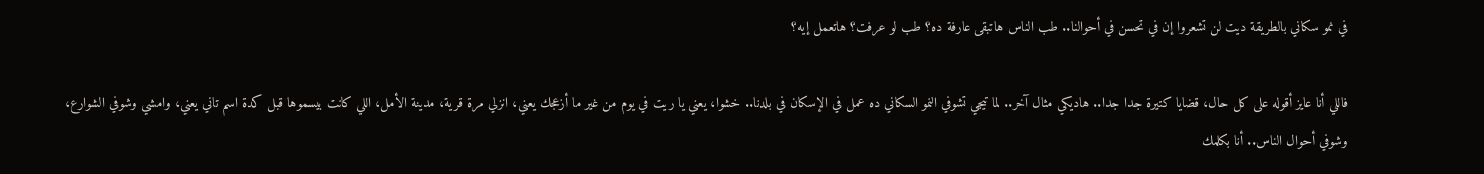في نمو سكاني بالطريقة ديت لن تشعروا إن في تحسن في أحوالنا.. طب الناس هاتبقى عارفة ده؟ طب لو عرفت؟ هاتعمل إيه؟

فاللي أنا عايز أقوله على كل حال، قضايا كتيرة جدا جدا.. هاديكي مثال آخر.. لما تيجي تشوفي النمو السكاني ده عمل في الإسكان في بلدنا.. خشوا، يعني يا ريت في يوم من غير ما أزعجك يعني، انزلي مرة قرية، مدينة الأمل، اللي كانت بيسموها قبل كدة اسم تاني يعني، وامشي وشوفي الشوارع، وشوفي أحوال الناس.. أنا بكلمك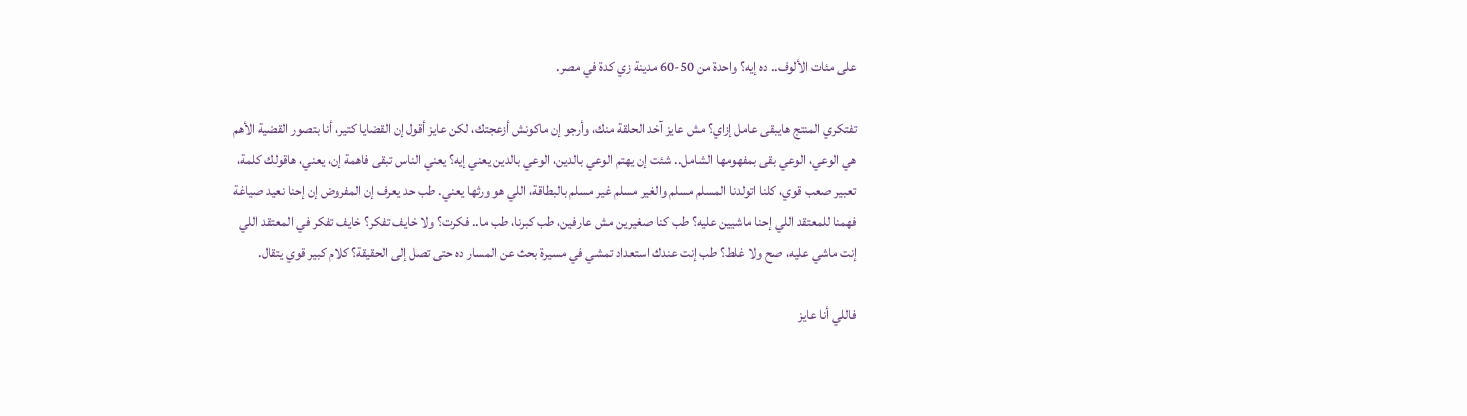على مئات الألوف.. ده إيه؟ واحدة من 50-60 مدينة زي كدة في مصر.

تفتكري المنتج هايبقى عامل إزاي؟ مش عايز آخد الحلقة منك، وأرجو إن ماكونش أزعجتك، لكن عايز أقول إن القضايا كتير، أنا بتصور القضية الأهم هي الوعي، الوعي بقى بمفهومها الشامل.. شئت إن يهتم الوعي بالدين، الوعي بالدين يعني إيه؟ يعني الناس تبقى فاهمة إن، يعني، هاقولك كلمة، تعبير صعب قوي، كلنا اتولدنا المسلم مسلم والغير مسلم غير مسلم بالبطاقة، اللي هو ورثها يعني. طب حد يعرف إن المفروض إن إحنا نعيد صياغة فهمنا للمعتقد اللي إحنا ماشيين عليه؟ طب كنا صغيرين مش عارفين، طب كبرنا، طب ما.. فكرت؟ ولا خايف تفكر؟ خايف تفكر في المعتقد اللي إنت ماشي عليه، صح ولا غلط؟ طب إنت عندك استعداد تمشي في مسيرة بحث عن المسار ده حتى تصل إلى الحقيقة؟ كلام كبير قوي يتقال.

فاللي أنا عايز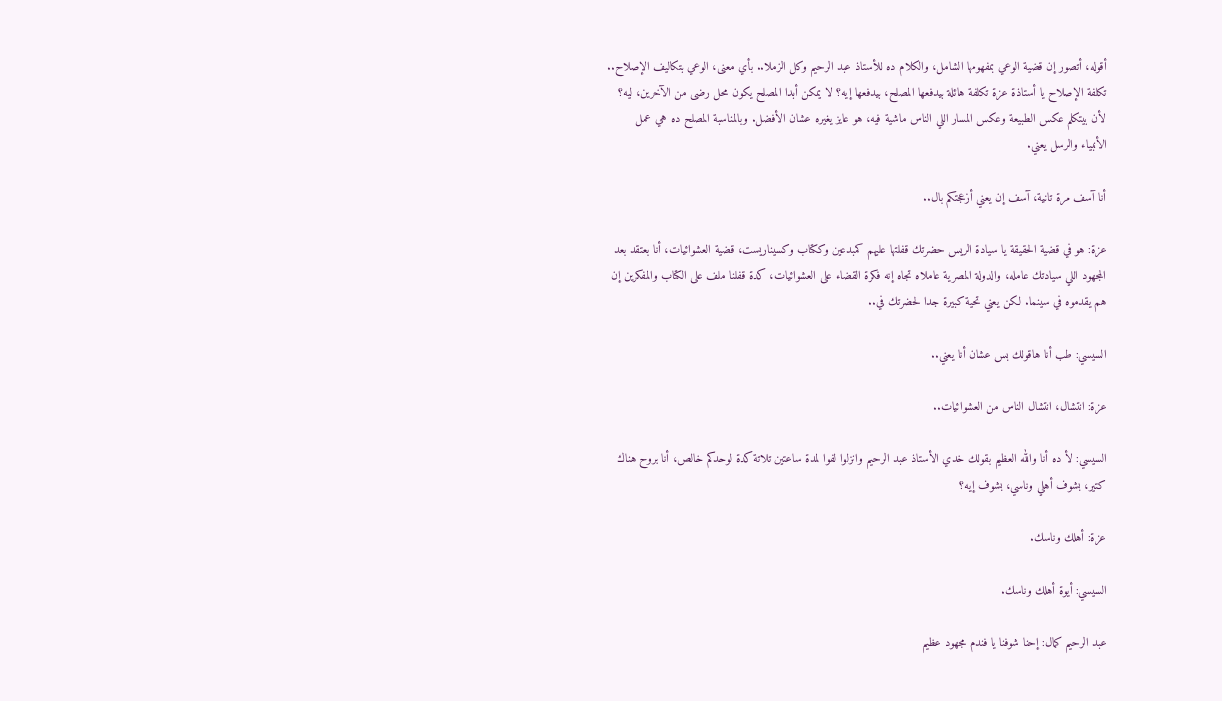أقوله، أتصور إن قضية الوعي بمفهومها الشامل، والكلام ده للأستاذ عبد الرحيم وكل الزملا.. بأي معنى، الوعي بتكاليف الإصلاح.. تكلفة الإصلاح يا أستاذة عزة تكلفة هائلة بيدفعها المصلح، بيدفعها إيه؟ لا يمكن أبدا المصلح يكون محل رضى من الآخرين، ليه؟ لأن بيتكلم عكس الطبيعة وعكس المسار اللي الناس ماشية فيه، هو عايز يغيره عشان الأفضل. وبالمناسبة المصلح ده هي عمل الأنبياء والرسل يعني.

أنا آسف مرة تانية، آسف إن يعني أزعجتكم بال..

عزة: هو في قضية الحقيقة يا سيادة الريس حضرتك قفلتها عليهم كمبدعين وككتاب وكسيناريست، قضية العشوائيات، أنا بعتقد بعد المجهود اللي سيادتك عامله، والدولة المصرية عاملاه تجاه إنه فكرة القضاء على العشوائيات، كدة قفلنا ملف على الكتاب والمفكرين إن هم يقدموه في سينما. لكن يعني تحية كبيرة جدا لحضرتك في..

السيسي: طب أنا هاقولك بس عشان أنا يعني..

عزة: انتشال، انتشال الناس من العشوائيات..

السيسي: لأ ده أنا والله العظيم بقولك خدي الأستاذ عبد الرحيم وانزلوا لفوا لمدة ساعتين تلاتة كدة لوحدكم خالص، أنا بروح هناك كتير، بشوف أهلي وناسي، بشوف إيه؟

عزة: أهلك وناسك.

السيسي: أيوة أهلك وناسك.

عبد الرحيم كمال: إحنا شوفنا يا فندم مجهود عظيم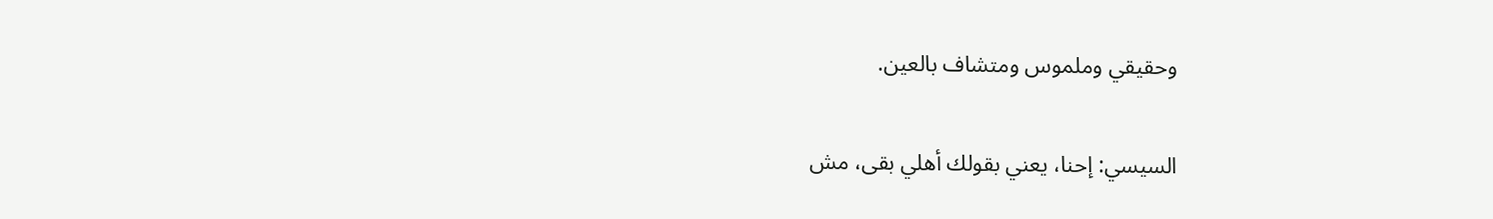وحقيقي وملموس ومتشاف بالعين.

السيسي: إحنا، يعني بقولك أهلي بقى، مش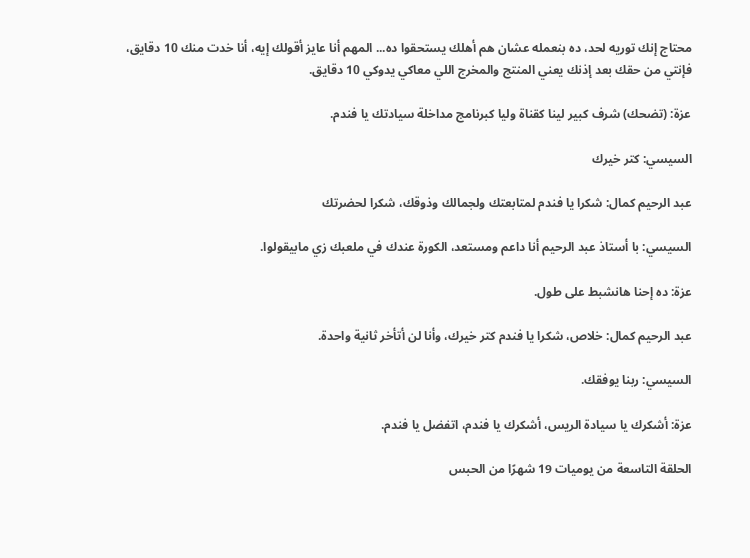محتاج إنك توريه لحد، ده بنعمله عشان هم أهلك يستحقوا ده... المهم أنا عايز أقولك إيه، أنا خدت منك 10 دقايق، فإنتي من حقك بعد إذنك يعني المنتج والمخرج اللي معاكي يدوكي 10 دقايق.

عزة: (تضحك) شرف كبير لينا كقناة وليا كبرنامج مداخلة سيادتك يا فندم.

السيسي: كتر خيرك

عبد الرحيم كمال: شكرا يا فندم لمتابعتك ولجمالك وذوقك، شكرا لحضرتك

السيسي: با أستاذ عبد الرحيم أنا داعم ومستعد، الكورة عندك في ملعبك زي مابيقولوا.

عزة: ده إحنا هانشبط على طول.

عبد الرحيم كمال: خلاص، شكرا يا فندم كتر خيرك، وأنا لن أتأخر ثانية واحدة.

السيسي: ربنا يوفقك.

عزة: أشكرك يا سيادة الريس، أشكرك يا فندم، اتفضل يا فندم.

الحلقة التاسعة من يوميات 19 شهرًا من الحبس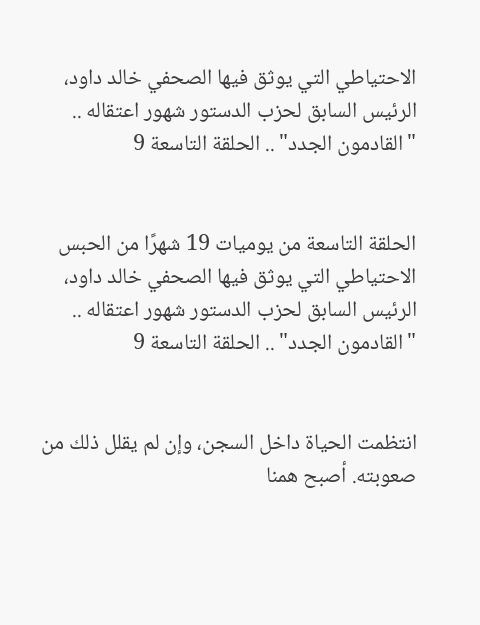الاحتياطي التي يوثق فيها الصحفي خالد داود، الرئيس السابق لحزب الدستور شهور اعتقاله .. "القادمون الجدد" .. الحلقة التاسعة 9


الحلقة التاسعة من يوميات 19 شهرًا من الحبس الاحتياطي التي يوثق فيها الصحفي خالد داود، الرئيس السابق لحزب الدستور شهور اعتقاله .. "القادمون الجدد" .. الحلقة التاسعة 9


انتظمت الحياة داخل السجن، وإن لم يقلل ذلك من صعوبته. أصبح همنا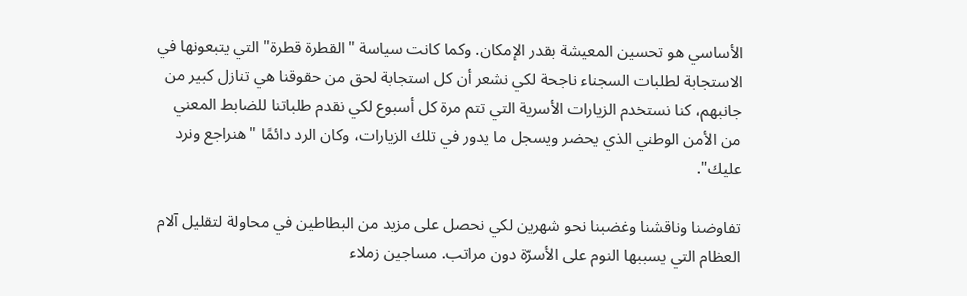الأساسي هو تحسين المعيشة بقدر الإمكان. وكما كانت سياسة "القطرة قطرة" التي يتبعونها في الاستجابة لطلبات السجناء ناجحة لكي نشعر أن كل استجابة لحق من حقوقنا هي تنازل كبير من جانبهم، كنا نستخدم الزيارات الأسرية التي تتم مرة كل أسبوع لكي نقدم طلباتنا للضابط المعني من الأمن الوطني الذي يحضر ويسجل ما يدور في تلك الزيارات، وكان الرد دائمًا "هنراجع ونرد عليك".

تفاوضنا وناقشنا وغضبنا نحو شهرين لكي نحصل على مزيد من البطاطين في محاولة لتقليل آلام العظام التي يسببها النوم على الأسرّة دون مراتب. مساجين زملاء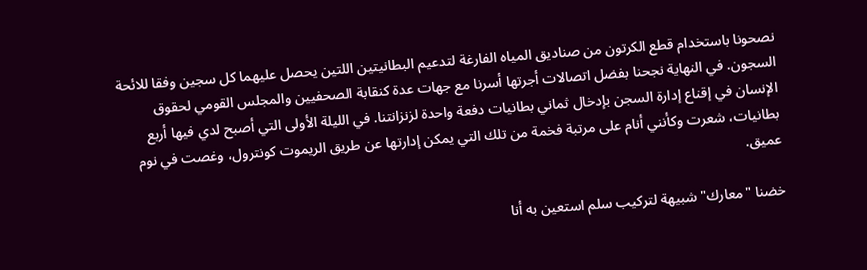نصحونا باستخدام قطع الكرتون من صناديق المياه الفارغة لتدعيم البطانيتين اللتين يحصل عليهما كل سجين وفقا للائحة السجون. في النهاية نجحنا بفضل اتصالات أجرتها أسرنا مع جهات عدة كنقابة الصحفيين والمجلس القومي لحقوق الإنسان في إقناع إدارة السجن بإدخال ثماني بطانيات دفعة واحدة لزنزانتنا. في الليلة الأولى التي أصبح لدي فيها أربع بطانيات، شعرت وكأنني أنام على مرتبة فخمة من تلك التي يمكن إدارتها عن طريق الريموت كونترول، وغصت في نوم عميق.

خضنا "معارك" شبيهة لتركيب سلم استعين به أنا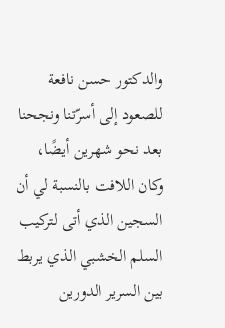والدكتور حسن نافعة للصعود إلى أسرّتنا ونجحنا بعد نحو شهرين أيضًا، وكان اللافت بالنسبة لي أن السجين الذي أتى لتركيب السلم الخشبي الذي يربط بين السرير الدورين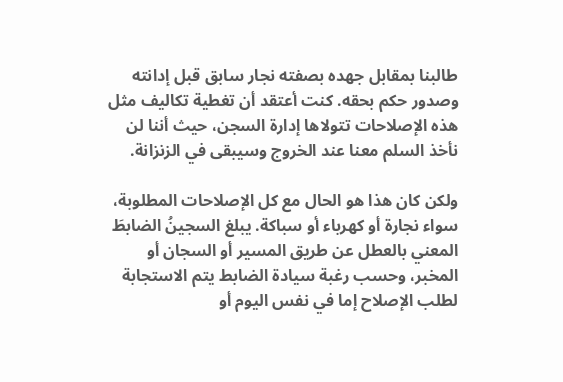طالبنا بمقابل جهده بصفته نجار سابق قبل إدانته وصدور حكم بحقه. كنت أعتقد أن تغطية تكاليف مثل هذه الإصلاحات تتولاها إدارة السجن، حيث أننا لن نأخذ السلم معنا عند الخروج وسيبقى في الزنزانة.

ولكن كان هذا هو الحال مع كل الإصلاحات المطلوبة، سواء نجارة أو كهرباء أو سباكة. يبلغ السجينُ الضابطَ المعني بالعطل عن طريق المسير أو السجان أو المخبر، وحسب رغبة سيادة الضابط يتم الاستجابة لطلب الإصلاح إما في نفس اليوم أو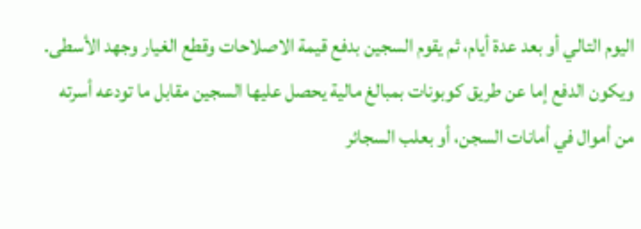اليوم التالي أو بعد عدة أيام، ثم يقوم السجين بدفع قيمة الاصلاحات وقطع الغيار وجهد الأسطى. ويكون الدفع إما عن طريق كوبونات بمبالغ مالية يحصل عليها السجين مقابل ما تودعه أسرته من أموال في أمانات السجن، أو بعلب السجائر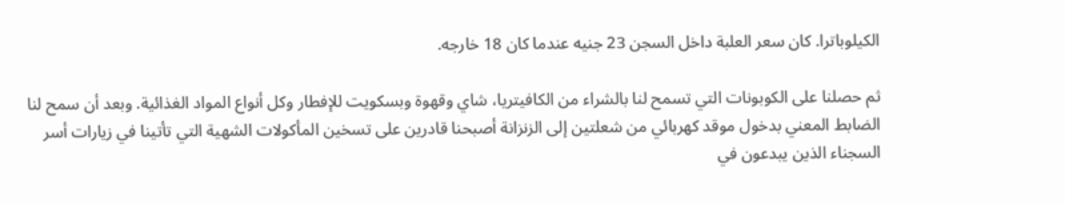الكيلوباترا. كان سعر العلبة داخل السجن 23 جنيه عندما كان 18 خارجه.

ثم حصلنا على الكوبونات التي تسمح لنا بالشراء من الكافيتريا، شاي وقهوة وبسكويت للإفطار وكل أنواع المواد الغذائية. وبعد أن سمح لنا الضابط المعني بدخول موقد كهربائي من شعلتين إلى الزنزانة أصبحنا قادرين على تسخين المأكولات الشهية التي تأتينا في زيارات أسر السجناء الذين يبدعون في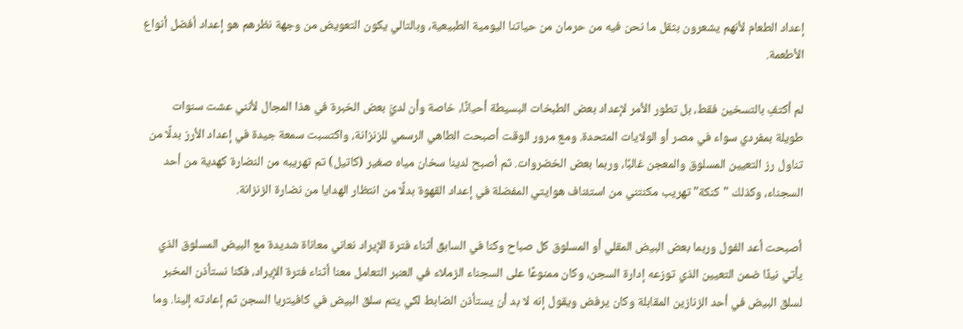إعداد الطعام لأنهم يشعرون بثقل ما نحن فيه من حرمان من حياتنا اليومية الطبيعية، وبالتالي يكون التعويض من وجهة نظرهم هو إعداد أفضل أنواع الأطعمة.

لم أكتفِ بالتسخين فقط، بل تطور الأمر لإعداد بعض الطبخات البسيطة أحيانًا، خاصة وأن لديَّ بعض الخبرة في هذا المجال لأنني عشت سنوات طويلة بمفردي سواء في مصر أو الولايات المتحدة. ومع مرور الوقت أصبحت الطاهي الرسمي للزنزانة، واكتسبت سمعة جيدة في إعداد الأرز بدلًا من تناول رز التعيين المسلوق والمعجن غالبًا، وربما بعض الخضروات. ثم أصبح لدينا سخان مياه صغير (كاتيل) تم تهريبه من النضارة كهدية من أحد السجناء، وكذلك "كنكة" تهريب مكنتني من استئناف هوايتي المفضلة في إعداد القهوة بدلًا من انتظار الهدايا من نضارة الزنزانة.

أصبحت أعد الفول وربما بعض البيض المقلي أو المسلوق كل صباح وكنا في السابق أثناء فترة الإيراد نعاني معاناة شديدة مع البيض المسلوق الذي يأتي نيئًا ضمن التعيين الذي توزعه إدارة السجن، وكان ممنوعًا على السجناء الزملاء في العنبر التعامل معنا أثناء فترة الإيراد، فكنا نستأذن المخبر لسلق البيض في أحد الزنازين المقابلة وكان يرفض ويقول إنه لا بد أن يستأذن الضابط لكي يتم سلق البيض في كافيتريا السجن ثم إعادته إلينا. وما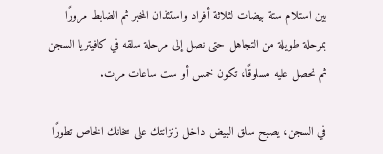بين استلام ستة بيضات لثلاثة أفراد واستئذان المخبر ثم الضابط مرورًا بمرحلة طويلة من التجاهل حتى نصل إلى مرحلة سلقه في كافيتريا السجن ثم نحصل عليه مسلوقًا، تكون خمس أو ست ساعات مرت.

في السجن، يصبح سلق البيض داخل زنزانتك على سخانك الخاص تطورًا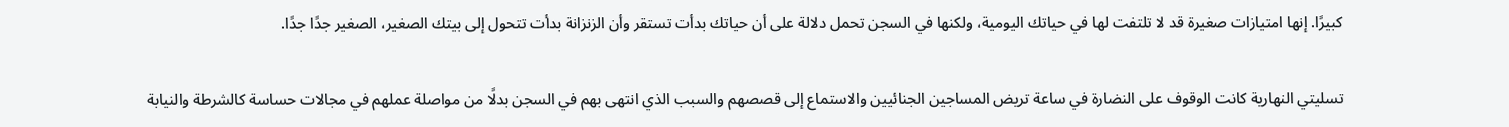كبيرًا. إنها امتيازات صغيرة قد لا تلتفت لها في حياتك اليومية، ولكنها في السجن تحمل دلالة على أن حياتك بدأت تستقر وأن الزنزانة بدأت تتحول إلى بيتك الصغير، الصغير جدًا جدًا.

تسليتي النهارية كانت الوقوف على النضارة في ساعة تريض المساجين الجنائيين والاستماع إلى قصصهم والسبب الذي انتهى بهم في السجن بدلًا من مواصلة عملهم في مجالات حساسة كالشرطة والنيابة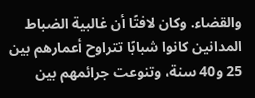والقضاء. وكان لافتًا أن غالبية الضباط المدانين كانوا شبابًا تتراوح أعمارهم بين 25 و40 سنة، وتنوعت جرائمهم بين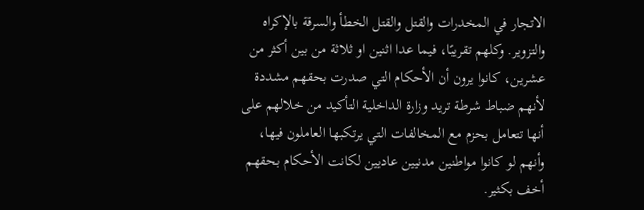الاتجار في المخدرات والقتل والقتل الخطأ والسرقة بالإكراه والتزوير. وكلهم تقريبًا، فيما عدا اثنين او ثلاثة من بين أكثر من عشرين، كانوا يرون أن الأحكام التي صدرت بحقهم مشددة لأنهم ضباط شرطة تريد وزارة الداخلية التأكيد من خلالهم على أنها تتعامل بحزم مع المخالفات التي يرتكبها العاملون فيها، وأنهم لو كانوا مواطنين مدنيين عاديين لكانت الأحكام بحقهم أخف بكثير.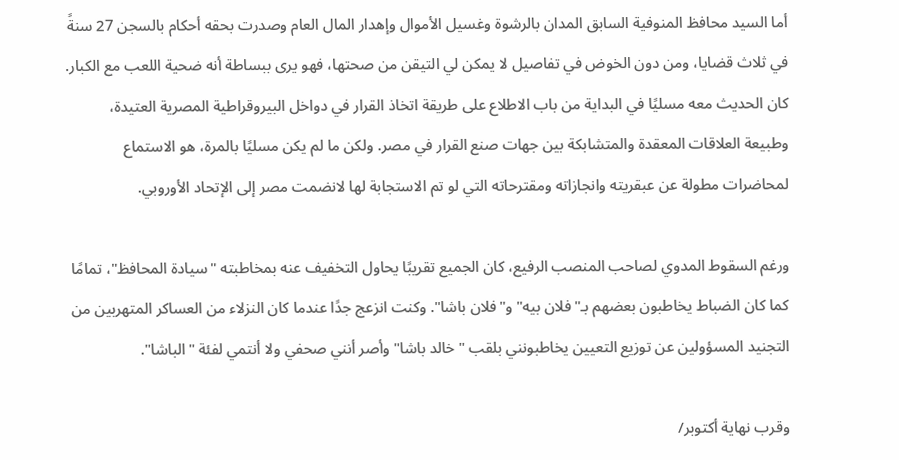أما السيد محافظ المنوفية السابق المدان بالرشوة وغسيل الأموال وإهدار المال العام وصدرت بحقه أحكام بالسجن 27 سنةً في ثلاث قضايا، ومن دون الخوض في تفاصيل لا يمكن لي التيقن من صحتها، فهو يرى ببساطة أنه ضحية اللعب مع الكبار. كان الحديث معه مسليًا في البداية من باب الاطلاع على طريقة اتخاذ القرار في دواخل البيروقراطية المصرية العتيدة، وطبيعة العلاقات المعقدة والمتشابكة بين جهات صنع القرار في مصر. ولكن ما لم يكن مسليًا بالمرة، هو الاستماع لمحاضرات مطولة عن عبقريته وانجازاته ومقترحاته التي لو تم الاستجابة لها لانضمت مصر إلى الإتحاد الأوروبي.

ورغم السقوط المدوي لصاحب المنصب الرفيع، كان الجميع تقريبًا يحاول التخفيف عنه بمخاطبته "سيادة المحافظ"، تمامًا كما كان الضباط يخاطبون بعضهم بـ"فلان بيه" و"فلان باشا". وكنت انزعج جدًا عندما كان النزلاء من العساكر المتهربين من التجنيد المسؤولين عن توزيع التعيين يخاطبونني بلقب "خالد باشا" وأصر أنني صحفي ولا أنتمي لفئة "الباشا".

وقرب نهاية أكتوبر/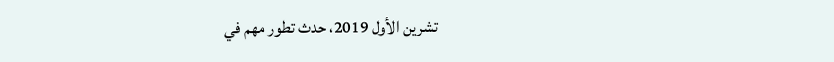تشرين الأول 2019، حدث تطور مهم في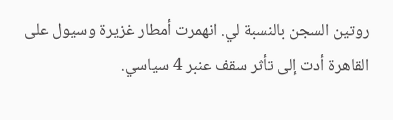روتين السجن بالنسبة لي. انهمرت أمطار غزيرة وسيول على القاهرة أدت إلى تأثر سقف عنبر 4 سياسي.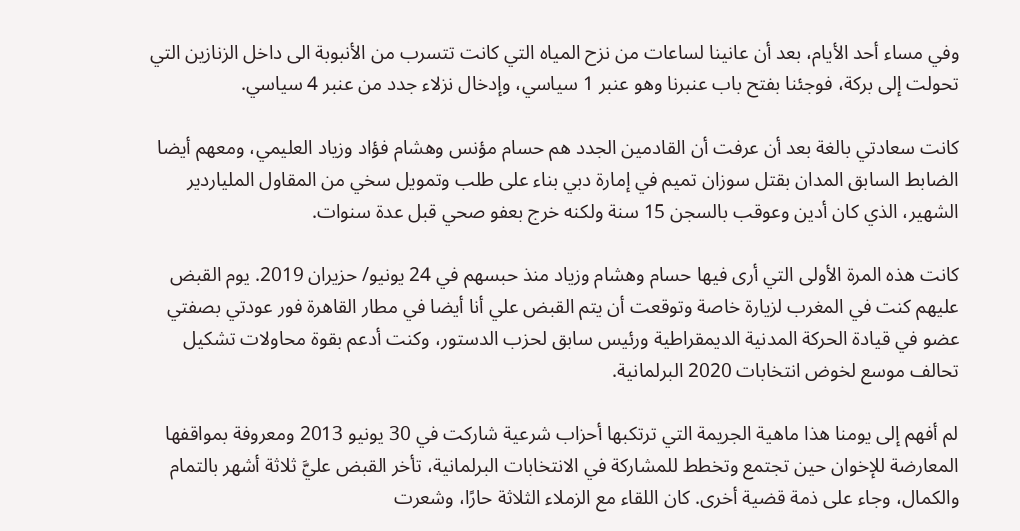وفي مساء أحد الأيام، بعد أن عانينا لساعات من نزح المياه التي كانت تتسرب من الأنبوبة الى داخل الزنازين التي تحولت إلى بركة، فوجئنا بفتح باب عنبرنا وهو عنبر 1 سياسي، وإدخال نزلاء جدد من عنبر 4 سياسي.

كانت سعادتي بالغة بعد أن عرفت أن القادمين الجدد هم حسام مؤنس وهشام فؤاد وزياد العليمي، ومعهم أيضا الضابط السابق المدان بقتل سوزان تميم في إمارة دبي بناء على طلب وتمويل سخي من المقاول الملياردير الشهير، الذي كان أدين وعوقب بالسجن 15 سنة ولكنه خرج بعفو صحي قبل عدة سنوات.

كانت هذه المرة الأولى التي أرى فيها حسام وهشام وزياد منذ حبسهم في 24 يونيو/ حزيران 2019. يوم القبض عليهم كنت في المغرب لزيارة خاصة وتوقعت أن يتم القبض علي أنا أيضا في مطار القاهرة فور عودتي بصفتي عضو في قيادة الحركة المدنية الديمقراطية ورئيس سابق لحزب الدستور، وكنت أدعم بقوة محاولات تشكيل تحالف موسع لخوض انتخابات 2020 البرلمانية.

لم أفهم إلى يومنا هذا ماهية الجريمة التي ترتكبها أحزاب شرعية شاركت في 30 يونيو 2013 ومعروفة بمواقفها المعارضة للإخوان حين تجتمع وتخطط للمشاركة في الانتخابات البرلمانية، تأخر القبض عليَّ ثلاثة أشهر بالتمام والكمال، وجاء على ذمة قضية أخرى. كان اللقاء مع الزملاء الثلاثة حارًا، وشعرت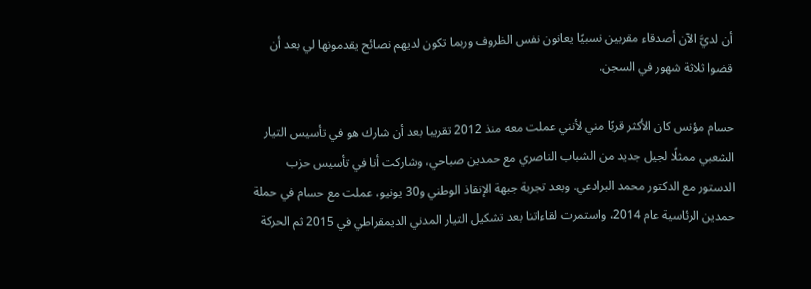أن لديَّ الآن أصدقاء مقربين نسبيًا يعانون نفس الظروف وربما تكون لديهم نصائح يقدمونها لي بعد أن قضوا ثلاثة شهور في السجن.

حسام مؤنس كان الأكثر قربًا مني لأنني عملت معه منذ 2012 تقريبا بعد أن شارك هو في تأسيس التيار الشعبي ممثلًا لجيل جديد من الشباب الناصري مع حمدين صباحي، وشاركت أنا في تأسيس حزب الدستور مع الدكتور محمد البرادعي. وبعد تجربة جبهة الإنقاذ الوطني و30 يونيو، عملت مع حسام في حملة حمدين الرئاسية عام 2014، واستمرت لقاءاتنا بعد تشكيل التيار المدني الديمقراطي في 2015 ثم الحركة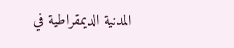المدنية الديمقراطية في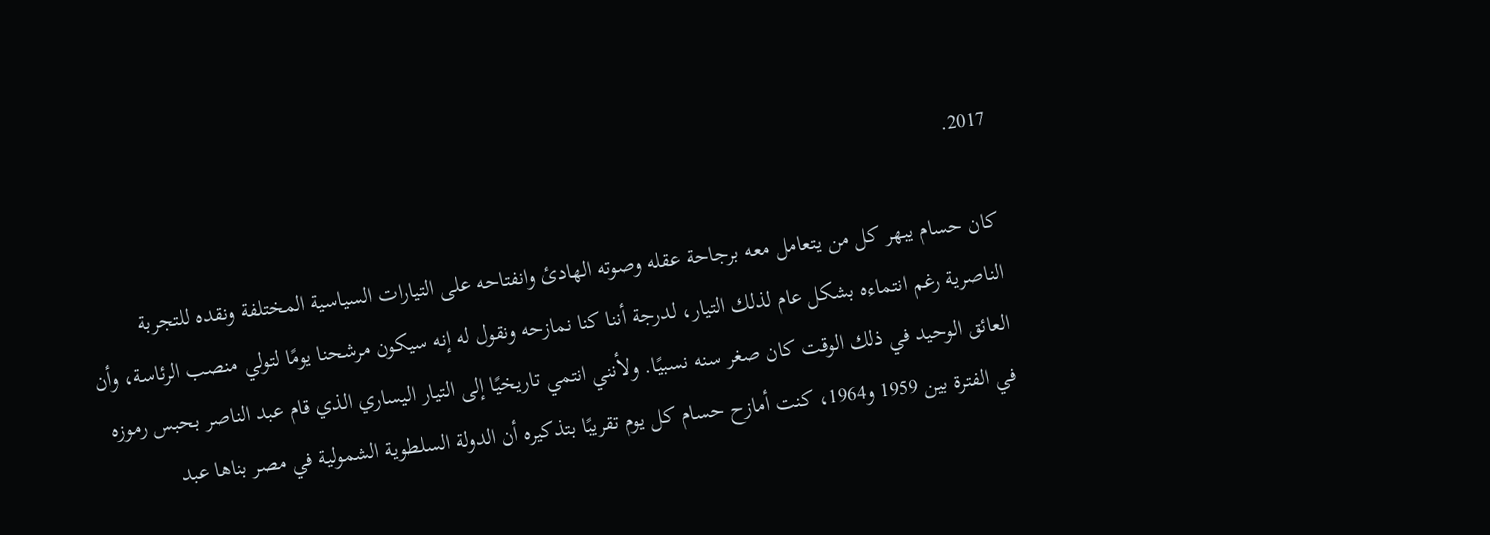2017.

كان حسام يبهر كل من يتعامل معه برجاحة عقله وصوته الهادئ وانفتاحه على التيارات السياسية المختلفة ونقده للتجربة الناصرية رغم انتماءه بشكل عام لذلك التيار، لدرجة أننا كنا نمازحه ونقول له إنه سيكون مرشحنا يومًا لتولي منصب الرئاسة، وأن العائق الوحيد في ذلك الوقت كان صغر سنه نسبيًا. ولأنني انتمي تاريخيًا إلى التيار اليساري الذي قام عبد الناصر بحبس رموزه في الفترة بين 1959 و1964، كنت أمازح حسام كل يوم تقريبًا بتذكيره أن الدولة السلطوية الشمولية في مصر بناها عبد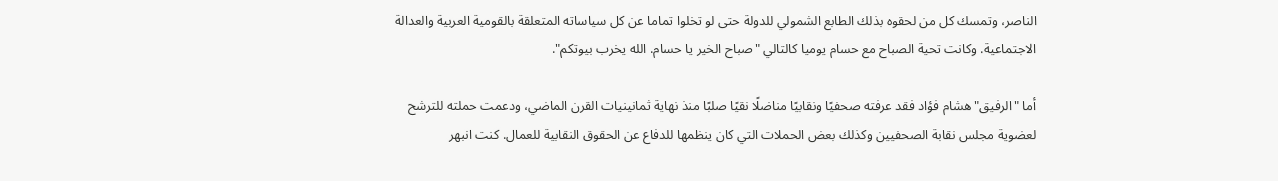الناصر، وتمسك كل من لحقوه بذلك الطابع الشمولي للدولة حتى لو تخلوا تماما عن كل سياساته المتعلقة بالقومية العربية والعدالة الاجتماعية. وكانت تحية الصباح مع حسام يوميا كالتالي "صباح الخير يا حسام. الله يخرب بيوتكم".

أما "الرفيق" هشام فؤاد فقد عرفته صحفيًا ونقابيًا مناضلًا نقيًا صلبًا منذ نهاية ثمانينيات القرن الماضي، ودعمت حملته للترشح لعضوية مجلس نقابة الصحفيين وكذلك بعض الحملات التي كان ينظمها للدفاع عن الحقوق النقابية للعمال. كنت انبهر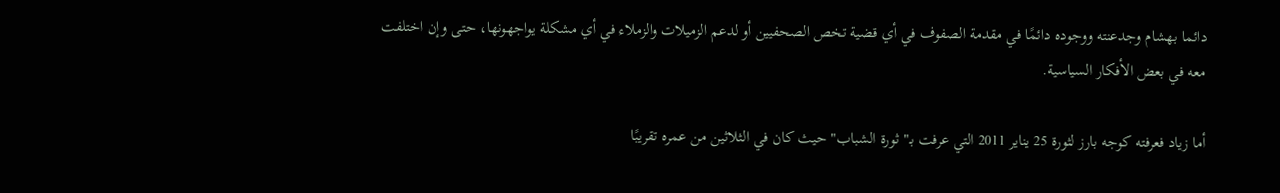دائما بهشام وجدعنته ووجوده دائمًا في مقدمة الصفوف في أي قضية تخص الصحفيين أو لدعم الزميلات والزملاء في أي مشكلة يواجهونها، حتى وإن اختلفت معه في بعض الأفكار السياسية.

أما زياد فعرفته كوجه بارز لثورة 25 يناير 2011 التي عرفت بـ"ثورة الشباب" حيث كان في الثلاثين من عمره تقريبًا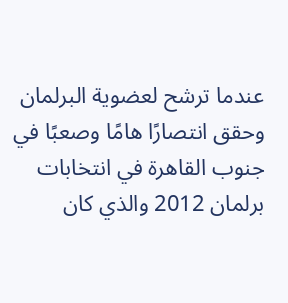عندما ترشح لعضوية البرلمان وحقق انتصارًا هامًا وصعبًا في جنوب القاهرة في انتخابات برلمان 2012 والذي كان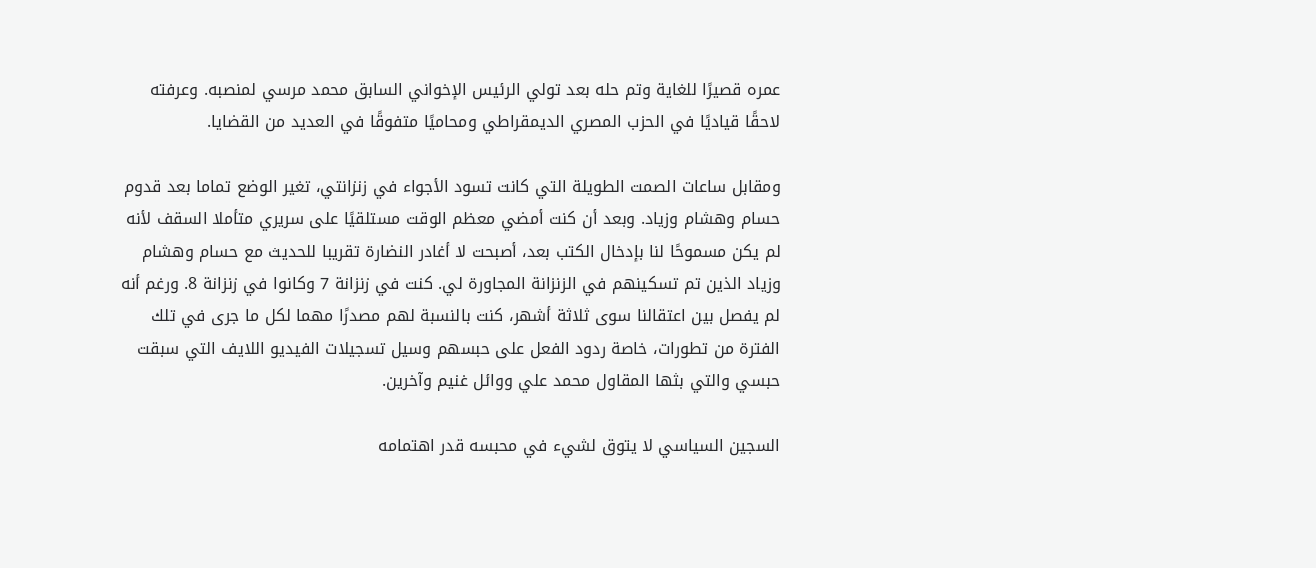عمره قصيرًا للغاية وتم حله بعد تولي الرئيس الإخواني السابق محمد مرسي لمنصبه. وعرفته لاحقًا قياديًا في الحزب المصري الديمقراطي ومحاميًا متفوقًا في العديد من القضايا.

ومقابل ساعات الصمت الطويلة التي كانت تسود الأجواء في زنزانتي، تغير الوضع تماما بعد قدوم حسام وهشام وزياد. وبعد أن كنت أمضي معظم الوقت مستلقيًا على سريري متأملا السقف لأنه لم يكن مسموحًا لنا بإدخال الكتب بعد، أصبحت لا أغادر النضارة تقريبا للحديث مع حسام وهشام وزياد الذين تم تسكينهم في الزنزانة المجاورة لي. كنت في زنزانة 7 وكانوا في زنزانة 8. ورغم أنه لم يفصل بين اعتقالنا سوى ثلاثة أشهر، كنت بالنسبة لهم مصدرًا مهما لكل ما جرى في تلك الفترة من تطورات، خاصة ردود الفعل على حبسهم وسيل تسجيلات الفيديو اللايف التي سبقت حبسي والتي بثها المقاول محمد علي ووائل غنيم وآخرين.

السجين السياسي لا يتوق لشيء في محبسه قدر اهتمامه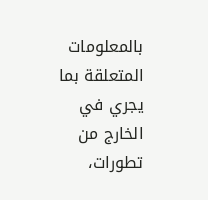بالمعلومات المتعلقة بما يجري في الخارج من تطورات،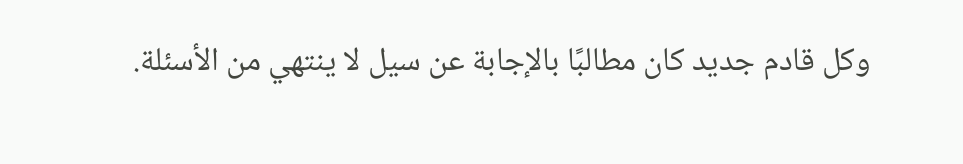وكل قادم جديد كان مطالبًا بالإجابة عن سيل لا ينتهي من الأسئلة.